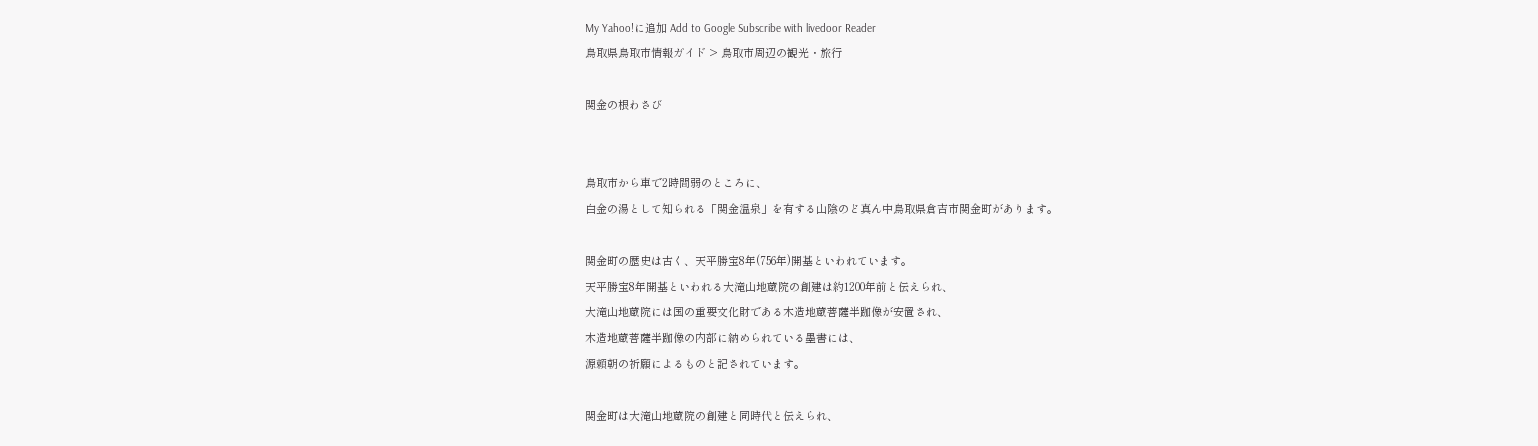My Yahoo!に追加 Add to Google Subscribe with livedoor Reader
鳥取県鳥取市情報ガイド > 鳥取市周辺の観光・旅行

関金の根わさび


鳥取市から車で2時間弱のところに、
白金の湯として知られる「関金温泉」を有する山陰のど真ん中鳥取県倉吉市関金町があります。

関金町の歴史は古く、天平勝宝8年(756年)開基といわれています。
天平勝宝8年開基といわれる大滝山地蔵院の創建は約1200年前と伝えられ、
大滝山地蔵院には国の重要文化財である木造地蔵菩薩半跏像が安置され、
木造地蔵菩薩半跏像の内部に納められている墨書には、
源頼朝の祈願によるものと記されています。

関金町は大滝山地蔵院の創建と同時代と伝えられ、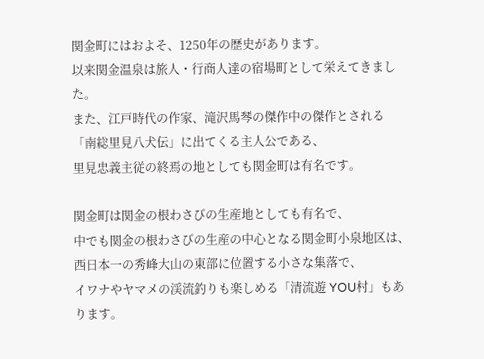関金町にはおよそ、1250年の歴史があります。
以来関金温泉は旅人・行商人達の宿場町として栄えてきました。
また、江戸時代の作家、滝沢馬琴の傑作中の傑作とされる
「南総里見八犬伝」に出てくる主人公である、
里見忠義主従の終焉の地としても関金町は有名です。

関金町は関金の根わさびの生産地としても有名で、
中でも関金の根わさびの生産の中心となる関金町小泉地区は、
西日本一の秀峰大山の東部に位置する小さな集落で、
イワナやヤマメの渓流釣りも楽しめる「清流遊 YOU村」もあります。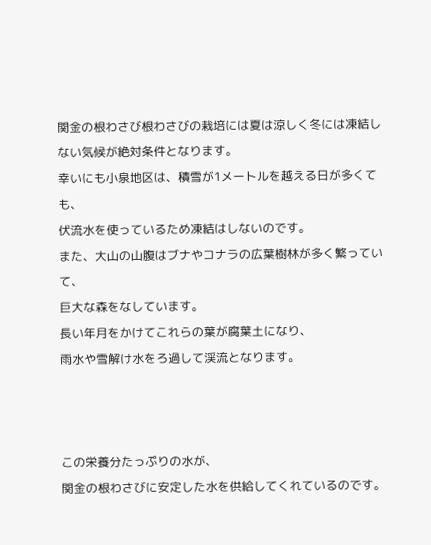関金の根わさび根わさびの栽培には夏は涼しく冬には凍結しない気候が絶対条件となります。
幸いにも小泉地区は、積雪が1メートルを越える日が多くても、
伏流水を使っているため凍結はしないのです。
また、大山の山腹はブナやコナラの広葉樹林が多く繁っていて、
巨大な森をなしています。
長い年月をかけてこれらの葉が腐葉土になり、
雨水や雪解け水をろ過して渓流となります。



この栄養分たっぷりの水が、
関金の根わさびに安定した水を供給してくれているのです。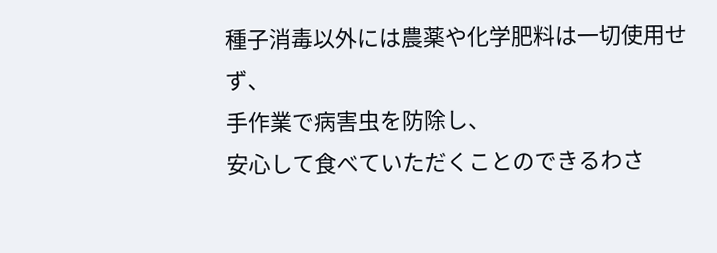種子消毒以外には農薬や化学肥料は一切使用せず、
手作業で病害虫を防除し、
安心して食べていただくことのできるわさ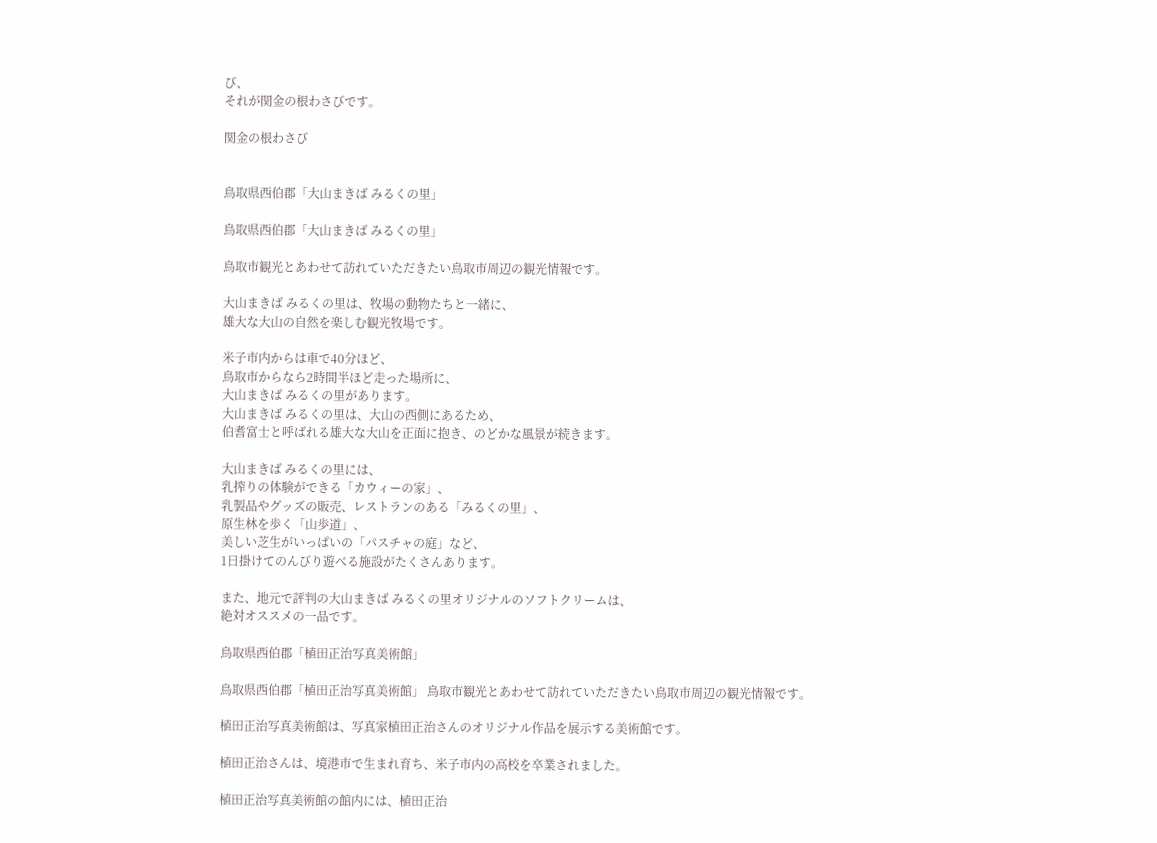び、
それが関金の根わさびです。

関金の根わさび


鳥取県西伯郡「大山まきば みるくの里」

鳥取県西伯郡「大山まきば みるくの里」

鳥取市観光とあわせて訪れていただきたい鳥取市周辺の観光情報です。

大山まきば みるくの里は、牧場の動物たちと一緒に、
雄大な大山の自然を楽しむ観光牧場です。

米子市内からは車で40分ほど、
鳥取市からなら2時間半ほど走った場所に、
大山まきば みるくの里があります。
大山まきば みるくの里は、大山の西側にあるため、
伯耆富士と呼ばれる雄大な大山を正面に抱き、のどかな風景が続きます。

大山まきば みるくの里には、
乳搾りの体験ができる「カウィーの家」、
乳製品やグッズの販売、レストランのある「みるくの里」、
原生林を歩く「山歩道」、
美しい芝生がいっぱいの「パスチャの庭」など、
1日掛けてのんびり遊べる施設がたくさんあります。

また、地元で評判の大山まきば みるくの里オリジナルのソフトクリームは、
絶対オススメの一品です。

鳥取県西伯郡「植田正治写真美術館」

鳥取県西伯郡「植田正治写真美術館」 鳥取市観光とあわせて訪れていただきたい鳥取市周辺の観光情報です。

植田正治写真美術館は、写真家植田正治さんのオリジナル作品を展示する美術館です。

植田正治さんは、境港市で生まれ育ち、米子市内の高校を卒業されました。

植田正治写真美術館の館内には、植田正治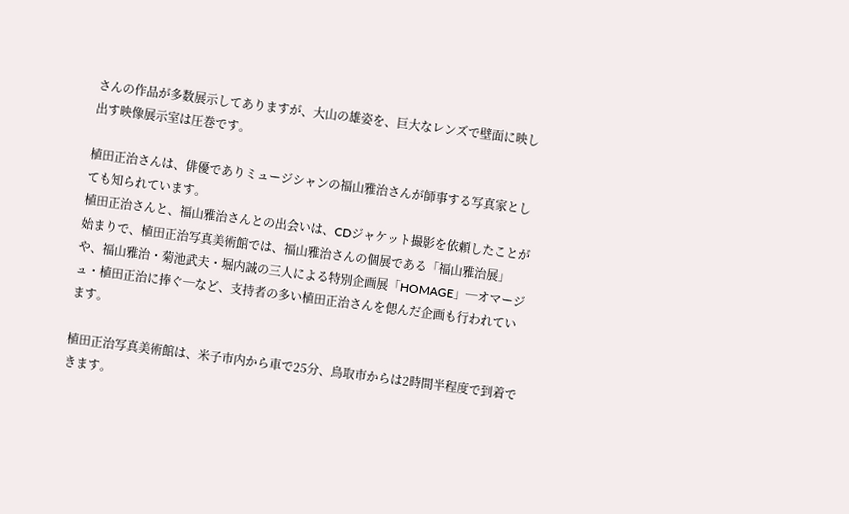さんの作品が多数展示してありますが、大山の雄姿を、巨大なレンズで壁面に映し出す映像展示室は圧巻です。

植田正治さんは、俳優でありミュージシャンの福山雅治さんが師事する写真家としても知られています。
植田正治さんと、福山雅治さんとの出会いは、CDジャケット撮影を依頼したことが始まりで、植田正治写真美術館では、福山雅治さんの個展である「福山雅治展」や、福山雅治・菊池武夫・堀内誠の三人による特別企画展「HOMAGE」─オマージュ・植田正治に捧ぐ─など、支持者の多い植田正治さんを偲んだ企画も行われています。

植田正治写真美術館は、米子市内から車で25分、鳥取市からは2時間半程度で到着できます。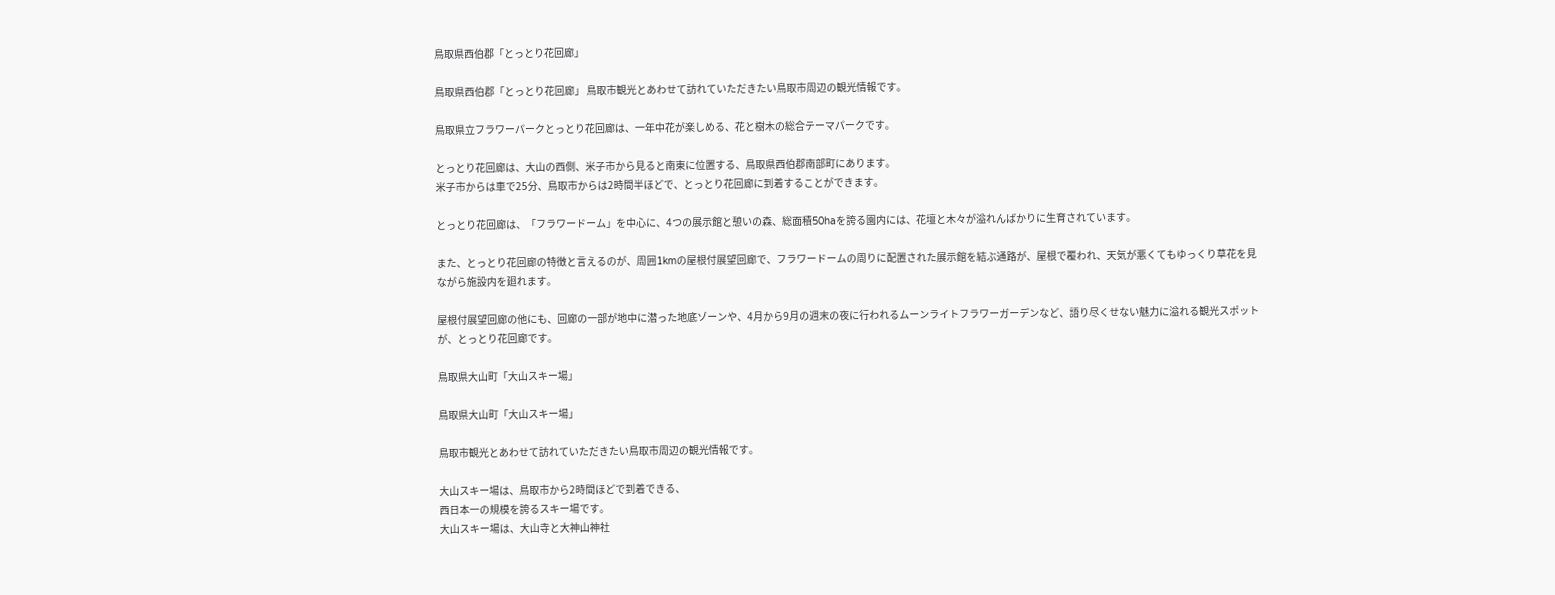鳥取県西伯郡「とっとり花回廊」

鳥取県西伯郡「とっとり花回廊」 鳥取市観光とあわせて訪れていただきたい鳥取市周辺の観光情報です。

鳥取県立フラワーパークとっとり花回廊は、一年中花が楽しめる、花と樹木の総合テーマパークです。

とっとり花回廊は、大山の西側、米子市から見ると南東に位置する、鳥取県西伯郡南部町にあります。
米子市からは車で25分、鳥取市からは2時間半ほどで、とっとり花回廊に到着することができます。

とっとり花回廊は、「フラワードーム」を中心に、4つの展示館と憩いの森、総面積50haを誇る園内には、花壇と木々が溢れんばかりに生育されています。

また、とっとり花回廊の特徴と言えるのが、周囲1kmの屋根付展望回廊で、フラワードームの周りに配置された展示館を結ぶ通路が、屋根で覆われ、天気が悪くてもゆっくり草花を見ながら施設内を廻れます。

屋根付展望回廊の他にも、回廊の一部が地中に潜った地底ゾーンや、4月から9月の週末の夜に行われるムーンライトフラワーガーデンなど、語り尽くせない魅力に溢れる観光スポットが、とっとり花回廊です。

鳥取県大山町「大山スキー場」

鳥取県大山町「大山スキー場」

鳥取市観光とあわせて訪れていただきたい鳥取市周辺の観光情報です。

大山スキー場は、鳥取市から2時間ほどで到着できる、
西日本一の規模を誇るスキー場です。
大山スキー場は、大山寺と大神山神社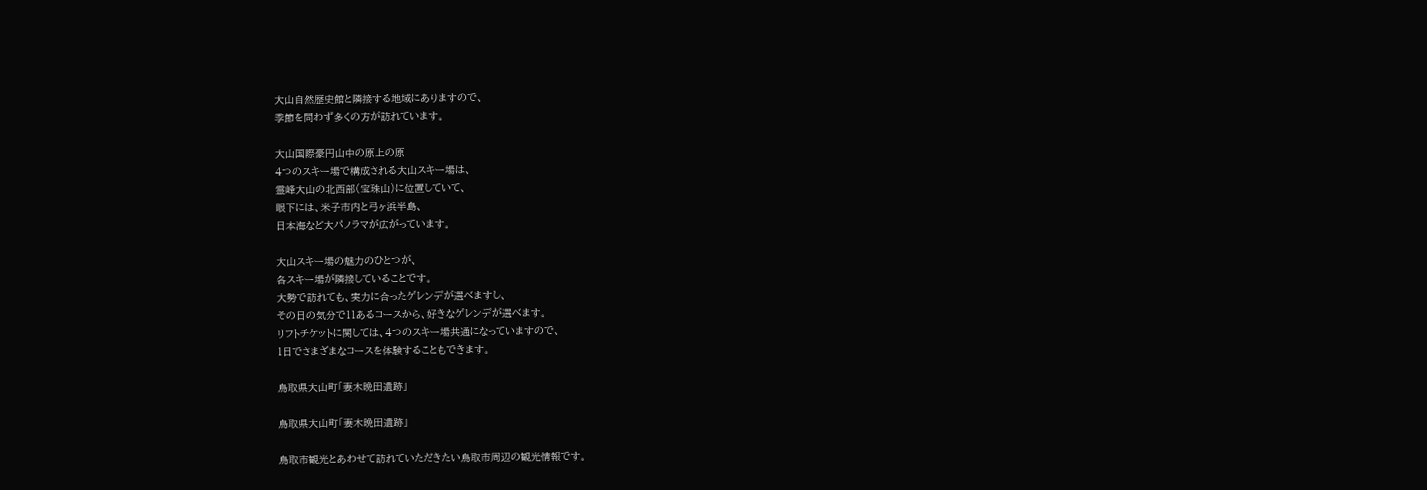大山自然歴史館と隣接する地域にありますので、
季節を問わず多くの方が訪れています。

大山国際豪円山中の原上の原
4つのスキー場で構成される大山スキー場は、
霊峰大山の北西部(宝珠山)に位置していて、
眼下には、米子市内と弓ヶ浜半島、
日本海など大パノラマが広がっています。

大山スキー場の魅力のひとつが、
各スキー場が隣接していることです。
大勢で訪れても、実力に合ったゲレンデが選べますし、
その日の気分で11あるコースから、好きなゲレンデが選べます。
リフトチケットに関しては、4つのスキー場共通になっていますので、
1日でさまざまなコースを体験することもできます。

鳥取県大山町「妻木晩田遺跡」

鳥取県大山町「妻木晩田遺跡」

鳥取市観光とあわせて訪れていただきたい鳥取市周辺の観光情報です。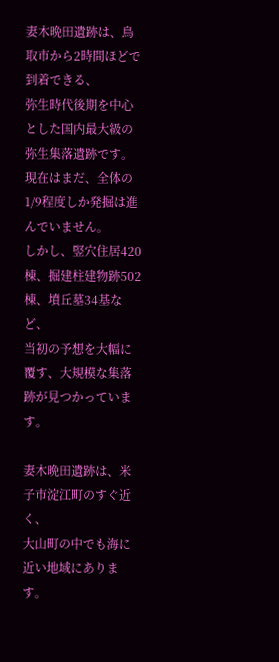妻木晩田遺跡は、鳥取市から2時間ほどで到着できる、
弥生時代後期を中心とした国内最大級の弥生集落遺跡です。
現在はまだ、全体の1/9程度しか発掘は進んでいません。
しかし、竪穴住居420棟、掘建柱建物跡502棟、墳丘墓34基など、
当初の予想を大幅に覆す、大規模な集落跡が見つかっています。

妻木晩田遺跡は、米子市淀江町のすぐ近く、
大山町の中でも海に近い地域にあります。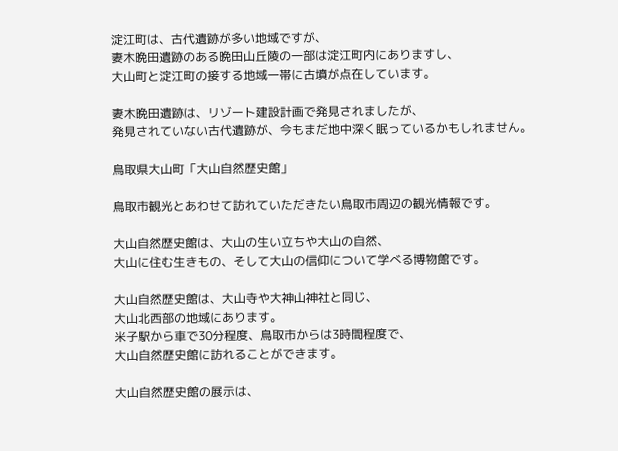淀江町は、古代遺跡が多い地域ですが、
妻木晩田遺跡のある晩田山丘陵の一部は淀江町内にありますし、
大山町と淀江町の接する地域一帯に古墳が点在しています。

妻木晩田遺跡は、リゾート建設計画で発見されましたが、
発見されていない古代遺跡が、今もまだ地中深く眠っているかもしれません。

鳥取県大山町「大山自然歴史館」

鳥取市観光とあわせて訪れていただきたい鳥取市周辺の観光情報です。

大山自然歴史館は、大山の生い立ちや大山の自然、
大山に住む生きもの、そして大山の信仰について学べる博物館です。

大山自然歴史館は、大山寺や大神山神社と同じ、
大山北西部の地域にあります。
米子駅から車で30分程度、鳥取市からは3時間程度で、
大山自然歴史館に訪れることができます。

大山自然歴史館の展示は、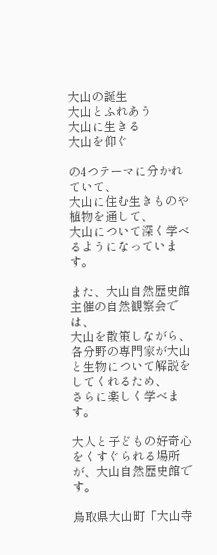大山の誕生
大山とふれあう
大山に生きる
大山を仰ぐ

の4つテーマに分かれていて、
大山に住む生きものや植物を通して、
大山について深く学べるようになっています。

また、大山自然歴史館主催の自然観察会では、
大山を散策しながら、
各分野の専門家が大山と生物について解説をしてくれるため、
さらに楽しく学べます。

大人と子どもの好奇心をくすぐられる場所が、大山自然歴史館です。

鳥取県大山町「大山寺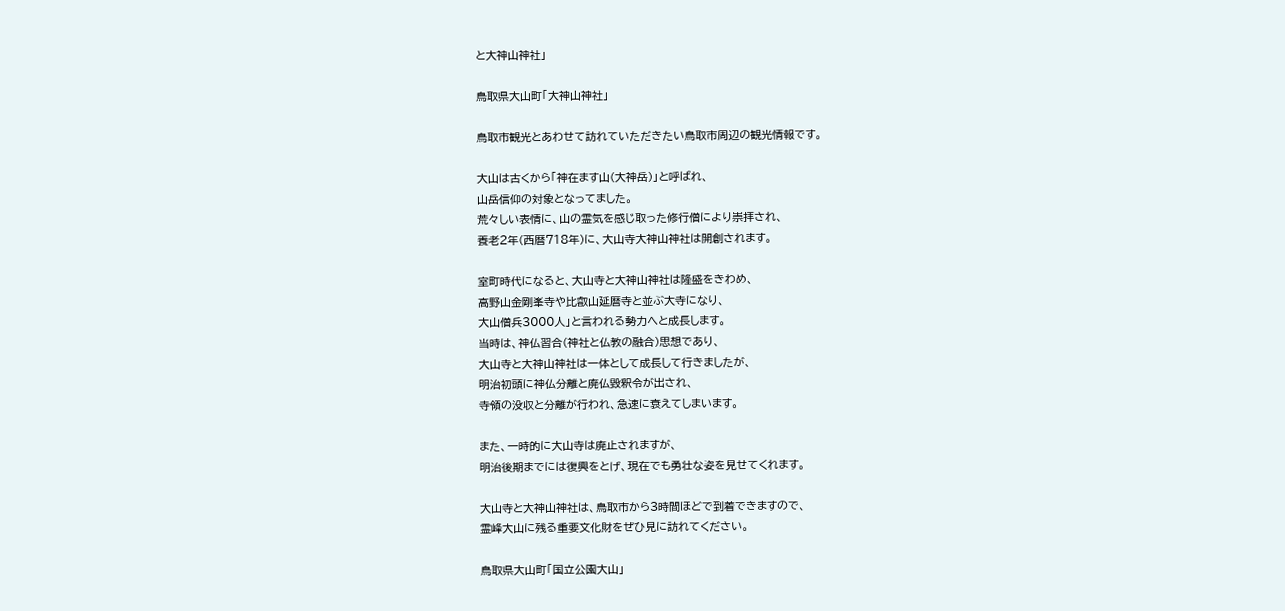と大神山神社」

鳥取県大山町「大神山神社」

鳥取市観光とあわせて訪れていただきたい鳥取市周辺の観光情報です。

大山は古くから「神在ます山(大神岳)」と呼ばれ、
山岳信仰の対象となってました。
荒々しい表情に、山の霊気を感じ取った修行僧により崇拝され、
養老2年(西暦718年)に、大山寺大神山神社は開創されます。

室町時代になると、大山寺と大神山神社は隆盛をきわめ、
高野山金剛峯寺や比叡山延暦寺と並ぶ大寺になり、
大山僧兵3000人」と言われる勢力へと成長します。
当時は、神仏習合(神社と仏教の融合)思想であり、
大山寺と大神山神社は一体として成長して行きましたが、
明治初頭に神仏分離と廃仏毀釈令が出され、
寺領の没収と分離が行われ、急速に衰えてしまいます。

また、一時的に大山寺は廃止されますが、
明治後期までには復興をとげ、現在でも勇壮な姿を見せてくれます。

大山寺と大神山神社は、鳥取市から3時間ほどで到着できますので、
霊峰大山に残る重要文化財をぜひ見に訪れてください。

鳥取県大山町「国立公園大山」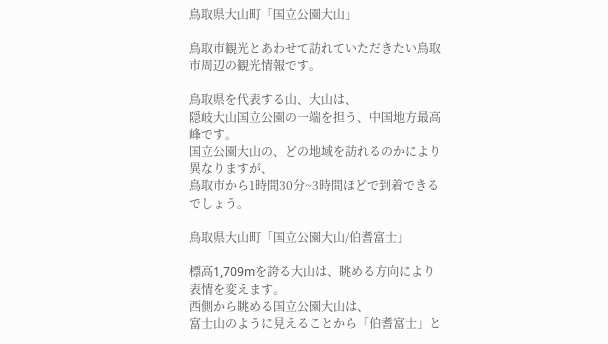鳥取県大山町「国立公園大山」

鳥取市観光とあわせて訪れていただきたい鳥取市周辺の観光情報です。

鳥取県を代表する山、大山は、
隠岐大山国立公園の一端を担う、中国地方最高峰です。
国立公園大山の、どの地域を訪れるのかにより異なりますが、
鳥取市から1時間30分~3時間ほどで到着できるでしょう。

鳥取県大山町「国立公園大山/伯耆富士」

標高1,709mを誇る大山は、眺める方向により表情を変えます。
西側から眺める国立公園大山は、
富士山のように見えることから「伯耆富士」と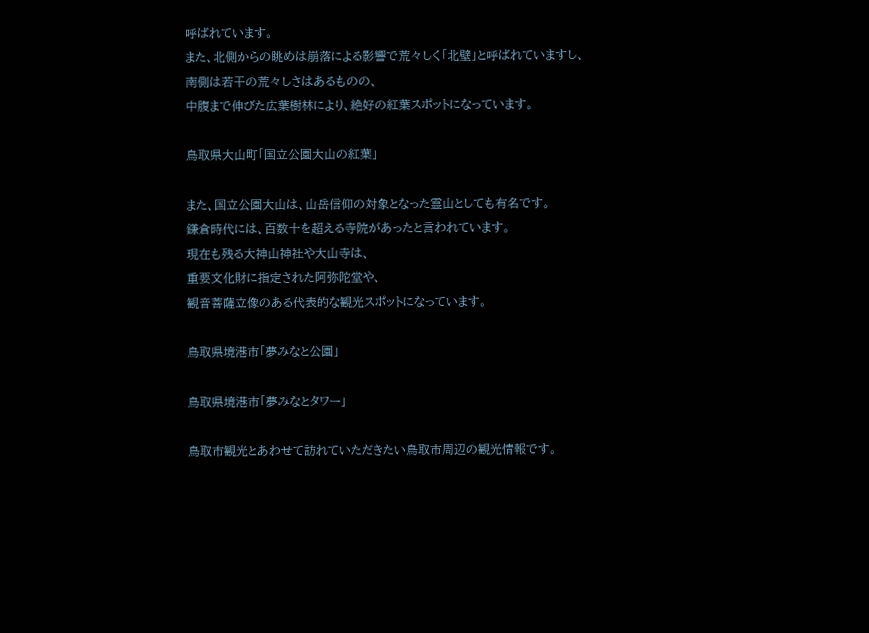呼ばれています。
また、北側からの眺めは崩落による影響で荒々しく「北壁」と呼ばれていますし、
南側は若干の荒々しさはあるものの、
中腹まで伸びた広葉樹林により、絶好の紅葉スポットになっています。

鳥取県大山町「国立公園大山の紅葉」

また、国立公園大山は、山岳信仰の対象となった霊山としても有名です。
鎌倉時代には、百数十を超える寺院があったと言われています。
現在も残る大神山神社や大山寺は、
重要文化財に指定された阿弥陀堂や、
観音菩薩立像のある代表的な観光スポットになっています。

鳥取県境港市「夢みなと公園」

鳥取県境港市「夢みなとタワー」

鳥取市観光とあわせて訪れていただきたい鳥取市周辺の観光情報です。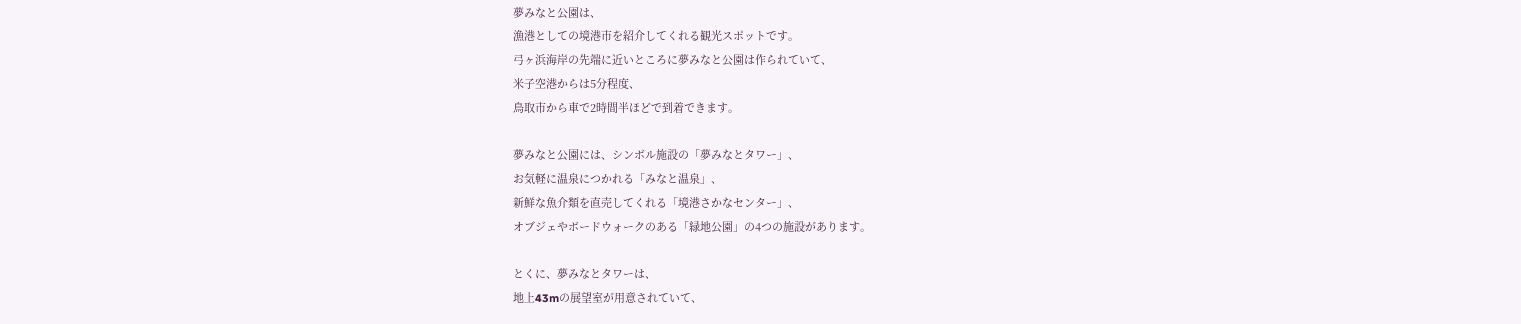夢みなと公園は、
漁港としての境港市を紹介してくれる観光スポットです。
弓ヶ浜海岸の先端に近いところに夢みなと公園は作られていて、
米子空港からは5分程度、
鳥取市から車で2時間半ほどで到着できます。

夢みなと公園には、シンボル施設の「夢みなとタワー」、
お気軽に温泉につかれる「みなと温泉」、
新鮮な魚介類を直売してくれる「境港さかなセンター」、
オブジェやボードウォークのある「緑地公園」の4つの施設があります。

とくに、夢みなとタワーは、
地上43mの展望室が用意されていて、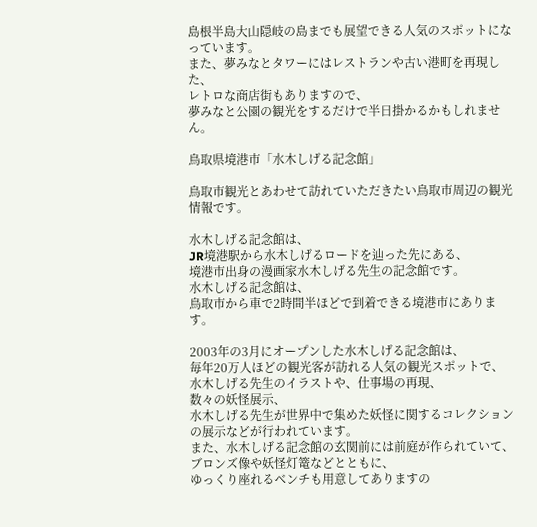島根半島大山隠岐の島までも展望できる人気のスポットになっています。
また、夢みなとタワーにはレストランや古い港町を再現した、
レトロな商店街もありますので、
夢みなと公園の観光をするだけで半日掛かるかもしれません。

鳥取県境港市「水木しげる記念館」

鳥取市観光とあわせて訪れていただきたい鳥取市周辺の観光情報です。

水木しげる記念館は、
JR境港駅から水木しげるロードを辿った先にある、
境港市出身の漫画家水木しげる先生の記念館です。
水木しげる記念館は、
鳥取市から車で2時間半ほどで到着できる境港市にあります。

2003年の3月にオープンした水木しげる記念館は、
毎年20万人ほどの観光客が訪れる人気の観光スポットで、
水木しげる先生のイラストや、仕事場の再現、
数々の妖怪展示、
水木しげる先生が世界中で集めた妖怪に関するコレクションの展示などが行われています。
また、水木しげる記念館の玄関前には前庭が作られていて、
ブロンズ像や妖怪灯篭などとともに、
ゆっくり座れるベンチも用意してありますの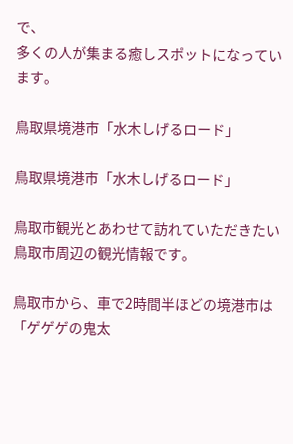で、
多くの人が集まる癒しスポットになっています。

鳥取県境港市「水木しげるロード」

鳥取県境港市「水木しげるロード」

鳥取市観光とあわせて訪れていただきたい鳥取市周辺の観光情報です。

鳥取市から、車で2時間半ほどの境港市は「ゲゲゲの鬼太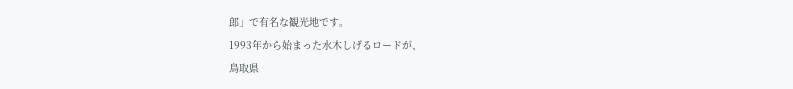郎」で有名な観光地です。
1993年から始まった水木しげるロードが、
鳥取県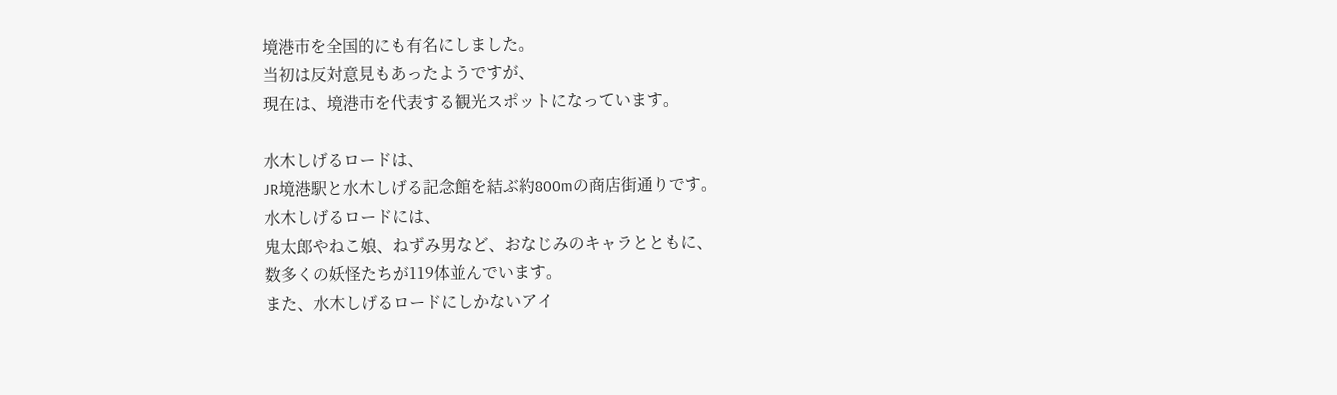境港市を全国的にも有名にしました。
当初は反対意見もあったようですが、
現在は、境港市を代表する観光スポットになっています。

水木しげるロードは、
JR境港駅と水木しげる記念館を結ぶ約800mの商店街通りです。
水木しげるロードには、
鬼太郎やねこ娘、ねずみ男など、おなじみのキャラとともに、
数多くの妖怪たちが119体並んでいます。
また、水木しげるロードにしかないアイ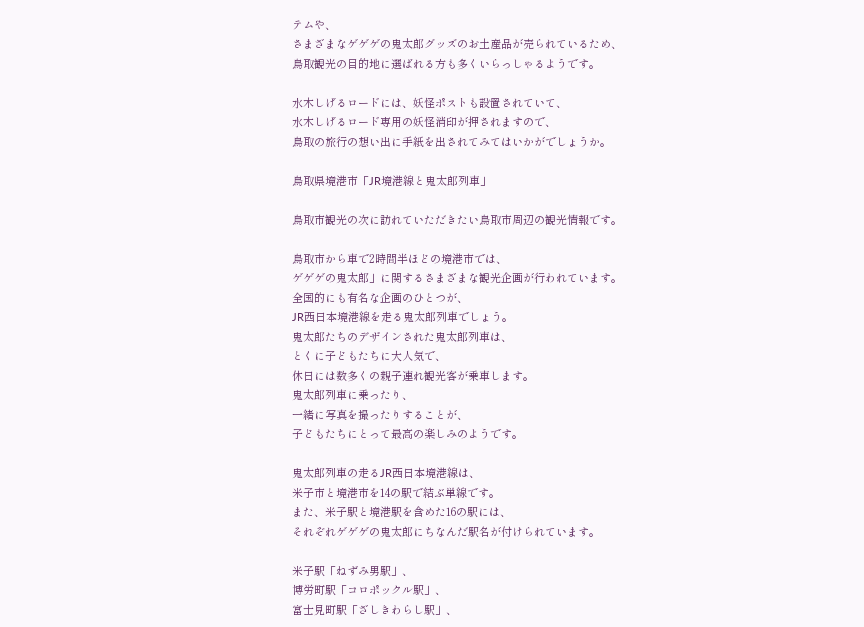テムや、
さまざまなゲゲゲの鬼太郎グッズのお土産品が売られているため、
鳥取観光の目的地に選ばれる方も多くいらっしゃるようです。

水木しげるロードには、妖怪ポストも設置されていて、
水木しげるロード専用の妖怪消印が押されますので、
鳥取の旅行の想い出に手紙を出されてみてはいかがでしょうか。

鳥取県境港市「JR境港線と鬼太郎列車」

鳥取市観光の次に訪れていただきたい鳥取市周辺の観光情報です。

鳥取市から車で2時間半ほどの境港市では、
ゲゲゲの鬼太郎」に関するさまざまな観光企画が行われています。
全国的にも有名な企画のひとつが、
JR西日本境港線を走る鬼太郎列車でしょう。
鬼太郎たちのデザインされた鬼太郎列車は、
とくに子どもたちに大人気で、
休日には数多くの親子連れ観光客が乗車します。
鬼太郎列車に乗ったり、
一緒に写真を撮ったりすることが、
子どもたちにとって最高の楽しみのようです。

鬼太郎列車の走るJR西日本境港線は、
米子市と境港市を14の駅で結ぶ単線です。
また、米子駅と境港駅を含めた16の駅には、
それぞれゲゲゲの鬼太郎にちなんだ駅名が付けられています。

米子駅「ねずみ男駅」、
博労町駅「コロポックル駅」、
富士見町駅「ざしきわらし駅」、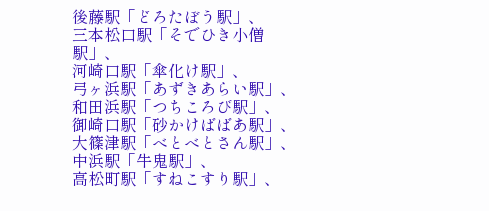後藤駅「どろたぼう駅」、
三本松口駅「そでひき小僧駅」、
河崎口駅「傘化け駅」、
弓ヶ浜駅「あずきあらい駅」、
和田浜駅「つちころび駅」、
御崎口駅「砂かけばばあ駅」、
大篠津駅「べとべとさん駅」、
中浜駅「牛鬼駅」、
高松町駅「すねこすり駅」、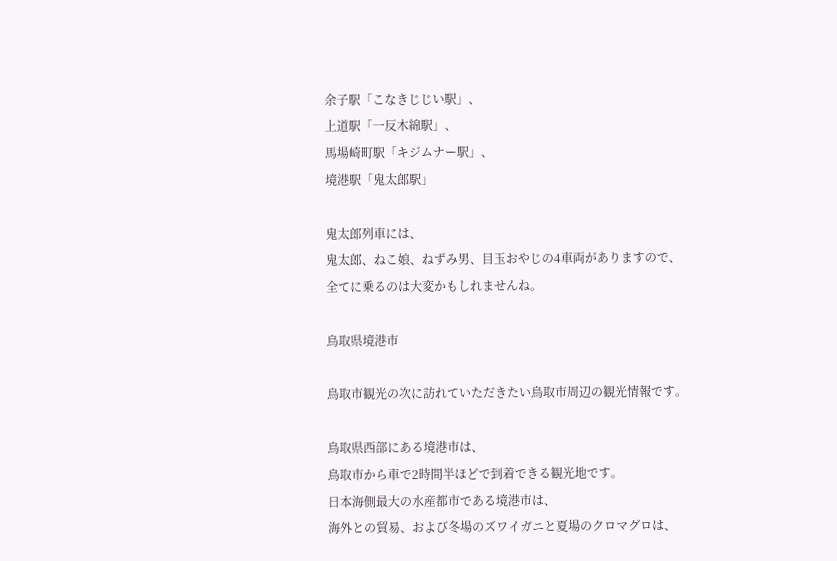余子駅「こなきじじい駅」、
上道駅「一反木綿駅」、
馬場崎町駅「キジムナー駅」、
境港駅「鬼太郎駅」

鬼太郎列車には、
鬼太郎、ねこ娘、ねずみ男、目玉おやじの4車両がありますので、
全てに乗るのは大変かもしれませんね。

鳥取県境港市

鳥取市観光の次に訪れていただきたい鳥取市周辺の観光情報です。

鳥取県西部にある境港市は、
鳥取市から車で2時間半ほどで到着できる観光地です。
日本海側最大の水産都市である境港市は、
海外との貿易、および冬場のズワイガニと夏場のクロマグロは、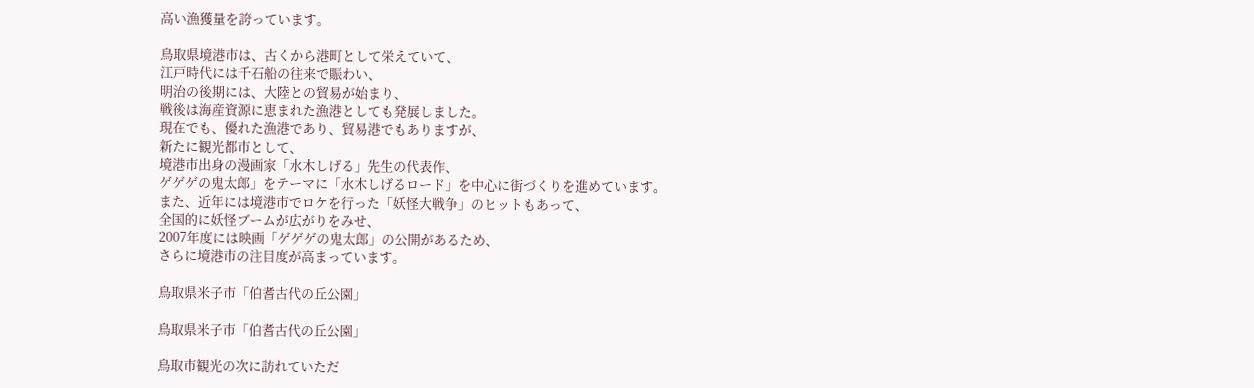高い漁獲量を誇っています。

鳥取県境港市は、古くから港町として栄えていて、
江戸時代には千石船の往来で賑わい、
明治の後期には、大陸との貿易が始まり、
戦後は海産資源に恵まれた漁港としても発展しました。
現在でも、優れた漁港であり、貿易港でもありますが、
新たに観光都市として、
境港市出身の漫画家「水木しげる」先生の代表作、
ゲゲゲの鬼太郎」をテーマに「水木しげるロード」を中心に街づくりを進めています。
また、近年には境港市でロケを行った「妖怪大戦争」のヒットもあって、
全国的に妖怪ブームが広がりをみせ、
2007年度には映画「ゲゲゲの鬼太郎」の公開があるため、
さらに境港市の注目度が高まっています。

鳥取県米子市「伯耆古代の丘公園」

鳥取県米子市「伯耆古代の丘公園」

鳥取市観光の次に訪れていただ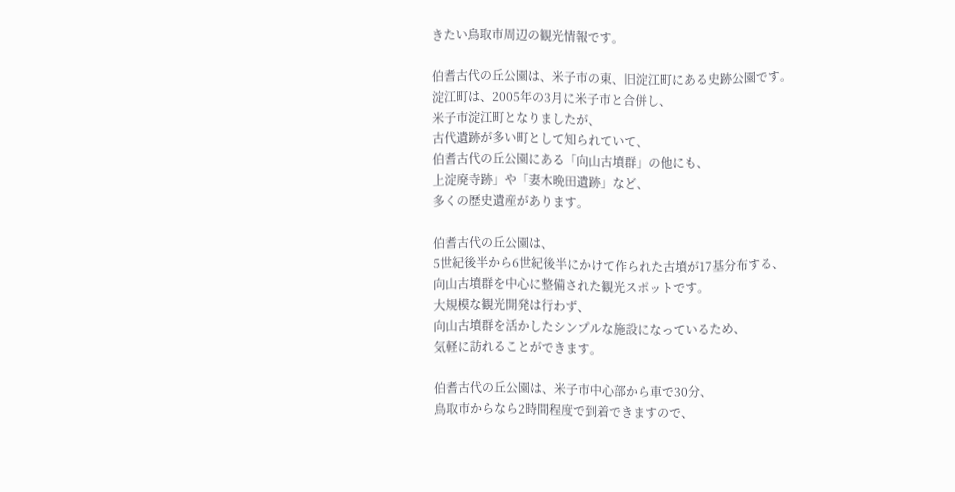きたい鳥取市周辺の観光情報です。

伯耆古代の丘公園は、米子市の東、旧淀江町にある史跡公園です。
淀江町は、2005年の3月に米子市と合併し、
米子市淀江町となりましたが、
古代遺跡が多い町として知られていて、
伯耆古代の丘公園にある「向山古墳群」の他にも、
上淀廃寺跡」や「妻木晩田遺跡」など、
多くの歴史遺産があります。

伯耆古代の丘公園は、
5世紀後半から6世紀後半にかけて作られた古墳が17基分布する、
向山古墳群を中心に整備された観光スポットです。
大規模な観光開発は行わず、
向山古墳群を活かしたシンプルな施設になっているため、
気軽に訪れることができます。

伯耆古代の丘公園は、米子市中心部から車で30分、
鳥取市からなら2時間程度で到着できますので、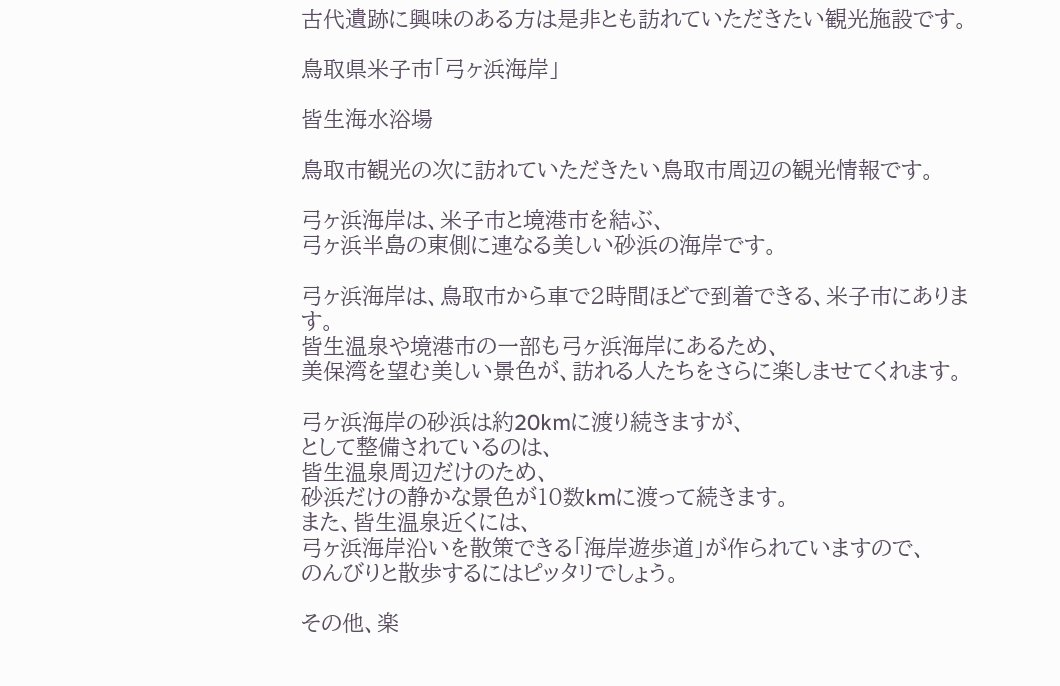古代遺跡に興味のある方は是非とも訪れていただきたい観光施設です。

鳥取県米子市「弓ヶ浜海岸」

皆生海水浴場

鳥取市観光の次に訪れていただきたい鳥取市周辺の観光情報です。

弓ヶ浜海岸は、米子市と境港市を結ぶ、
弓ヶ浜半島の東側に連なる美しい砂浜の海岸です。

弓ヶ浜海岸は、鳥取市から車で2時間ほどで到着できる、米子市にあります。
皆生温泉や境港市の一部も弓ヶ浜海岸にあるため、
美保湾を望む美しい景色が、訪れる人たちをさらに楽しませてくれます。

弓ヶ浜海岸の砂浜は約20kmに渡り続きますが、
として整備されているのは、
皆生温泉周辺だけのため、
砂浜だけの静かな景色が10数kmに渡って続きます。
また、皆生温泉近くには、
弓ヶ浜海岸沿いを散策できる「海岸遊歩道」が作られていますので、
のんびりと散歩するにはピッタリでしょう。

その他、楽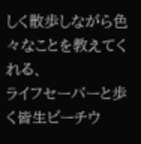しく散歩しながら色々なことを教えてくれる、
ライフセーバーと歩く皆生ビーチウ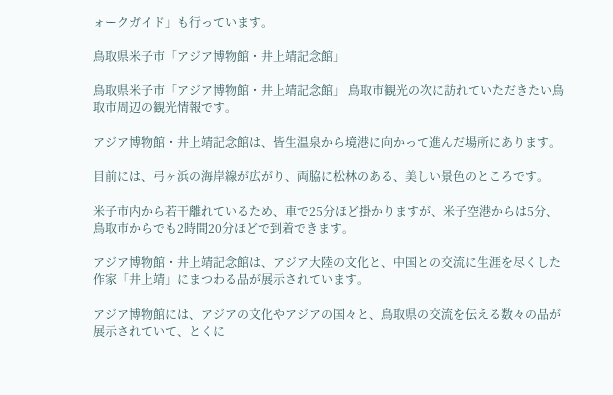ォークガイド」も行っています。

鳥取県米子市「アジア博物館・井上靖記念館」

鳥取県米子市「アジア博物館・井上靖記念館」 鳥取市観光の次に訪れていただきたい鳥取市周辺の観光情報です。

アジア博物館・井上靖記念館は、皆生温泉から境港に向かって進んだ場所にあります。

目前には、弓ヶ浜の海岸線が広がり、両脇に松林のある、美しい景色のところです。

米子市内から若干離れているため、車で25分ほど掛かりますが、米子空港からは5分、鳥取市からでも2時間20分ほどで到着できます。

アジア博物館・井上靖記念館は、アジア大陸の文化と、中国との交流に生涯を尽くした作家「井上靖」にまつわる品が展示されています。

アジア博物館には、アジアの文化やアジアの国々と、鳥取県の交流を伝える数々の品が展示されていて、とくに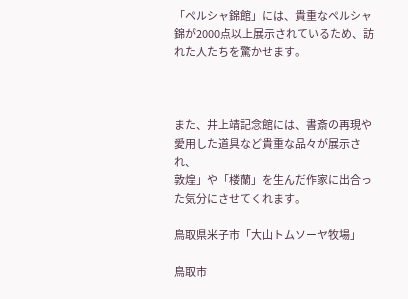「ペルシャ錦館」には、貴重なペルシャ錦が2000点以上展示されているため、訪れた人たちを驚かせます。



また、井上靖記念館には、書斎の再現や愛用した道具など貴重な品々が展示され、
敦煌」や「楼蘭」を生んだ作家に出合った気分にさせてくれます。

鳥取県米子市「大山トムソーヤ牧場」

鳥取市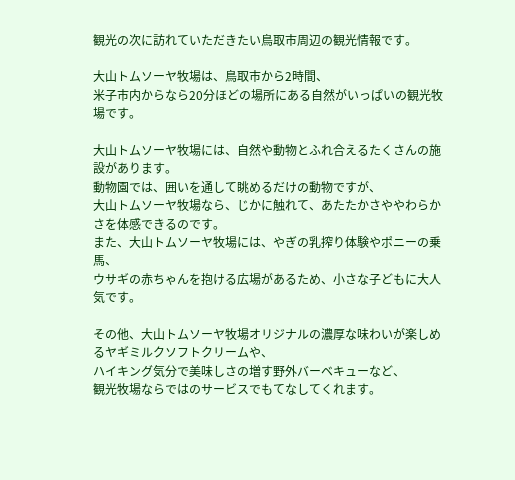観光の次に訪れていただきたい鳥取市周辺の観光情報です。

大山トムソーヤ牧場は、鳥取市から2時間、
米子市内からなら20分ほどの場所にある自然がいっぱいの観光牧場です。

大山トムソーヤ牧場には、自然や動物とふれ合えるたくさんの施設があります。
動物園では、囲いを通して眺めるだけの動物ですが、
大山トムソーヤ牧場なら、じかに触れて、あたたかさややわらかさを体感できるのです。
また、大山トムソーヤ牧場には、やぎの乳搾り体験やポニーの乗馬、
ウサギの赤ちゃんを抱ける広場があるため、小さな子どもに大人気です。

その他、大山トムソーヤ牧場オリジナルの濃厚な味わいが楽しめるヤギミルクソフトクリームや、
ハイキング気分で美味しさの増す野外バーベキューなど、
観光牧場ならではのサービスでもてなしてくれます。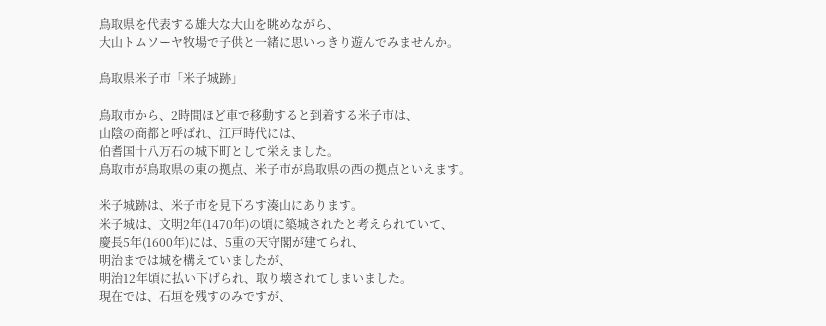鳥取県を代表する雄大な大山を眺めながら、
大山トムソーヤ牧場で子供と一緒に思いっきり遊んでみませんか。

鳥取県米子市「米子城跡」

鳥取市から、2時間ほど車で移動すると到着する米子市は、
山陰の商都と呼ばれ、江戸時代には、
伯耆国十八万石の城下町として栄えました。
鳥取市が鳥取県の東の拠点、米子市が鳥取県の西の拠点といえます。

米子城跡は、米子市を見下ろす湊山にあります。
米子城は、文明2年(1470年)の頃に築城されたと考えられていて、
慶長5年(1600年)には、5重の天守閣が建てられ、
明治までは城を構えていましたが、
明治12年頃に払い下げられ、取り壊されてしまいました。
現在では、石垣を残すのみですが、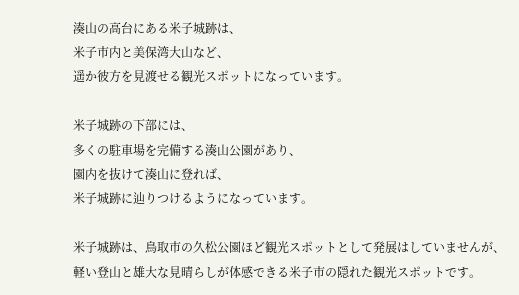湊山の高台にある米子城跡は、
米子市内と美保湾大山など、
遥か彼方を見渡せる観光スポットになっています。

米子城跡の下部には、
多くの駐車場を完備する湊山公園があり、
園内を抜けて湊山に登れば、
米子城跡に辿りつけるようになっています。

米子城跡は、鳥取市の久松公園ほど観光スポットとして発展はしていませんが、
軽い登山と雄大な見晴らしが体感できる米子市の隠れた観光スポットです。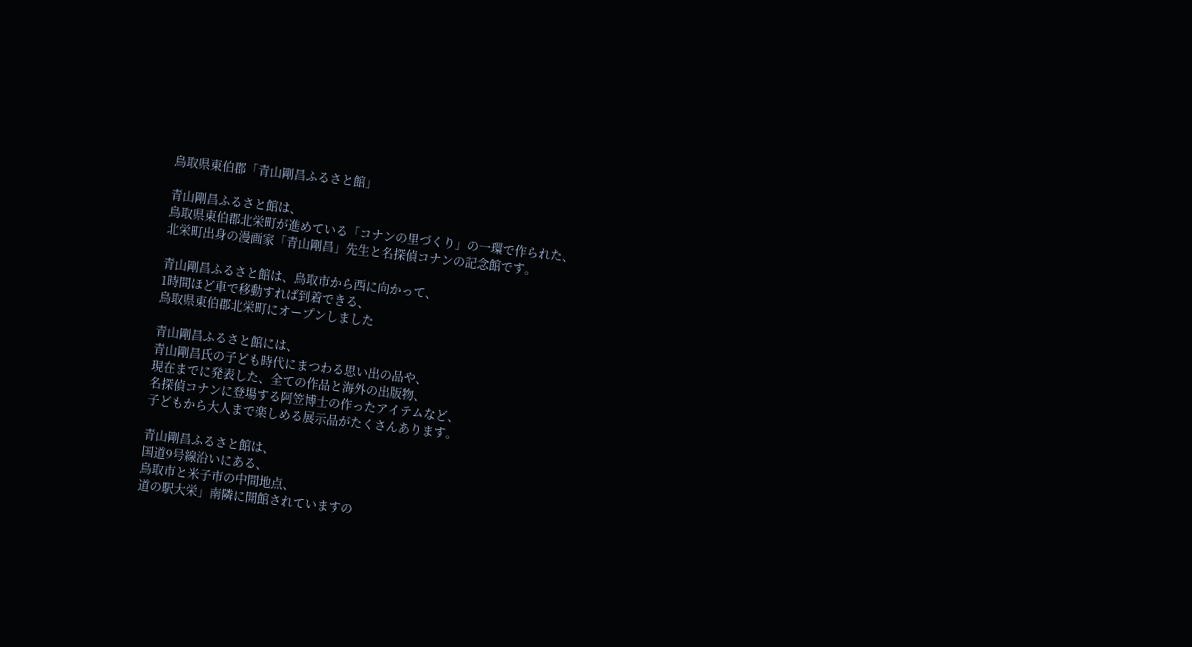鳥取県東伯郡「青山剛昌ふるさと館」

青山剛昌ふるさと館は、
鳥取県東伯郡北栄町が進めている「コナンの里づくり」の一環で作られた、
北栄町出身の漫画家「青山剛昌」先生と名探偵コナンの記念館です。

青山剛昌ふるさと館は、鳥取市から西に向かって、
1時間ほど車で移動すれば到着できる、
鳥取県東伯郡北栄町にオープンしました

青山剛昌ふるさと館には、
青山剛昌氏の子ども時代にまつわる思い出の品や、
現在までに発表した、全ての作品と海外の出版物、
名探偵コナンに登場する阿笠博士の作ったアイテムなど、
子どもから大人まで楽しめる展示品がたくさんあります。

青山剛昌ふるさと館は、
国道9号線沿いにある、
鳥取市と米子市の中間地点、
道の駅大栄」南隣に開館されていますの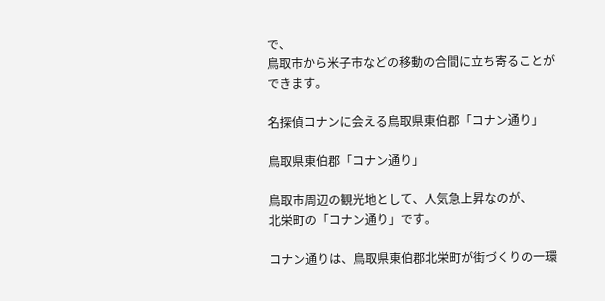で、
鳥取市から米子市などの移動の合間に立ち寄ることができます。

名探偵コナンに会える鳥取県東伯郡「コナン通り」

鳥取県東伯郡「コナン通り」

鳥取市周辺の観光地として、人気急上昇なのが、
北栄町の「コナン通り」です。

コナン通りは、鳥取県東伯郡北栄町が街づくりの一環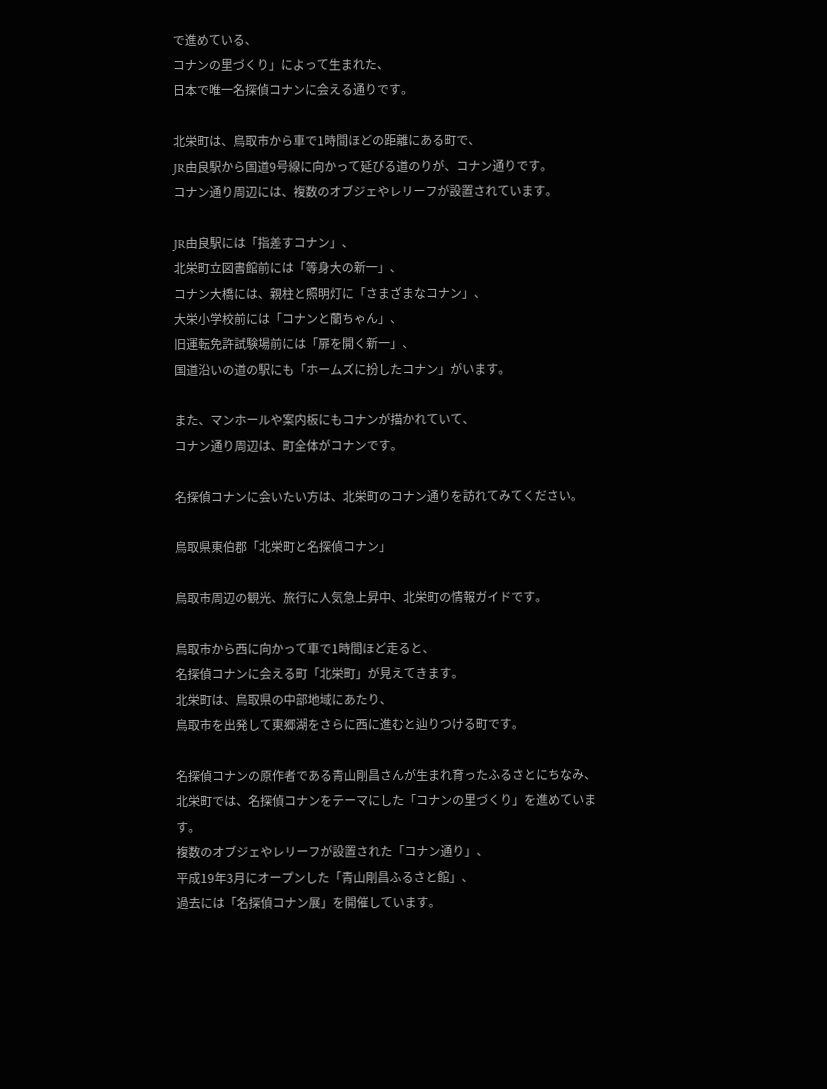で進めている、
コナンの里づくり」によって生まれた、
日本で唯一名探偵コナンに会える通りです。

北栄町は、鳥取市から車で1時間ほどの距離にある町で、
JR由良駅から国道9号線に向かって延びる道のりが、コナン通りです。
コナン通り周辺には、複数のオブジェやレリーフが設置されています。

JR由良駅には「指差すコナン」、
北栄町立図書館前には「等身大の新一」、
コナン大橋には、親柱と照明灯に「さまざまなコナン」、
大栄小学校前には「コナンと蘭ちゃん」、
旧運転免許試験場前には「扉を開く新一」、
国道沿いの道の駅にも「ホームズに扮したコナン」がいます。

また、マンホールや案内板にもコナンが描かれていて、
コナン通り周辺は、町全体がコナンです。

名探偵コナンに会いたい方は、北栄町のコナン通りを訪れてみてください。

鳥取県東伯郡「北栄町と名探偵コナン」

鳥取市周辺の観光、旅行に人気急上昇中、北栄町の情報ガイドです。

鳥取市から西に向かって車で1時間ほど走ると、
名探偵コナンに会える町「北栄町」が見えてきます。
北栄町は、鳥取県の中部地域にあたり、
鳥取市を出発して東郷湖をさらに西に進むと辿りつける町です。

名探偵コナンの原作者である青山剛昌さんが生まれ育ったふるさとにちなみ、
北栄町では、名探偵コナンをテーマにした「コナンの里づくり」を進めています。
複数のオブジェやレリーフが設置された「コナン通り」、
平成19年3月にオープンした「青山剛昌ふるさと館」、
過去には「名探偵コナン展」を開催しています。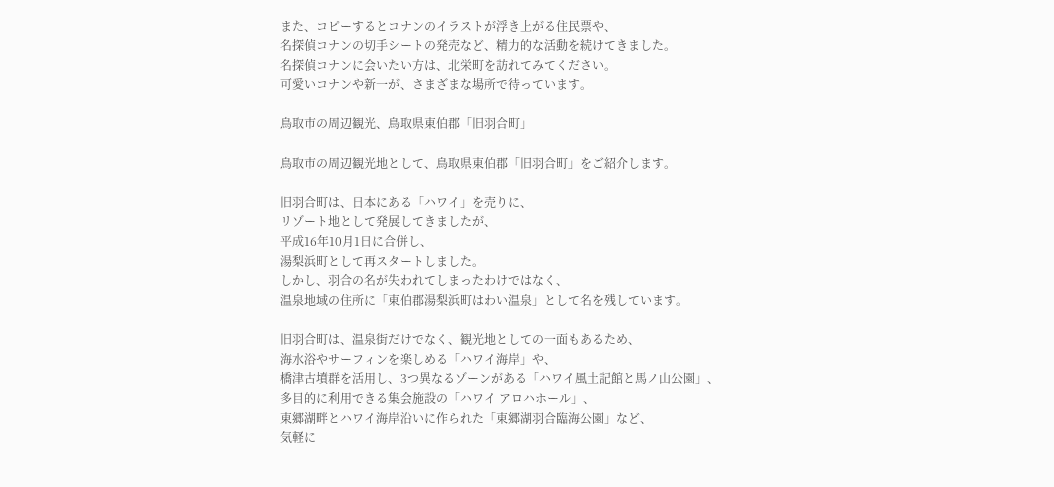また、コピーするとコナンのイラストが浮き上がる住民票や、
名探偵コナンの切手シートの発売など、精力的な活動を続けてきました。
名探偵コナンに会いたい方は、北栄町を訪れてみてください。
可愛いコナンや新一が、さまざまな場所で待っています。

鳥取市の周辺観光、鳥取県東伯郡「旧羽合町」

鳥取市の周辺観光地として、鳥取県東伯郡「旧羽合町」をご紹介します。

旧羽合町は、日本にある「ハワイ」を売りに、
リゾート地として発展してきましたが、
平成16年10月1日に合併し、
湯梨浜町として再スタートしました。
しかし、羽合の名が失われてしまったわけではなく、
温泉地域の住所に「東伯郡湯梨浜町はわい温泉」として名を残しています。

旧羽合町は、温泉街だけでなく、観光地としての一面もあるため、
海水浴やサーフィンを楽しめる「ハワイ海岸」や、
橋津古墳群を活用し、3つ異なるゾーンがある「ハワイ風土記館と馬ノ山公園」、
多目的に利用できる集会施設の「ハワイ アロハホール」、
東郷湖畔とハワイ海岸沿いに作られた「東郷湖羽合臨海公園」など、
気軽に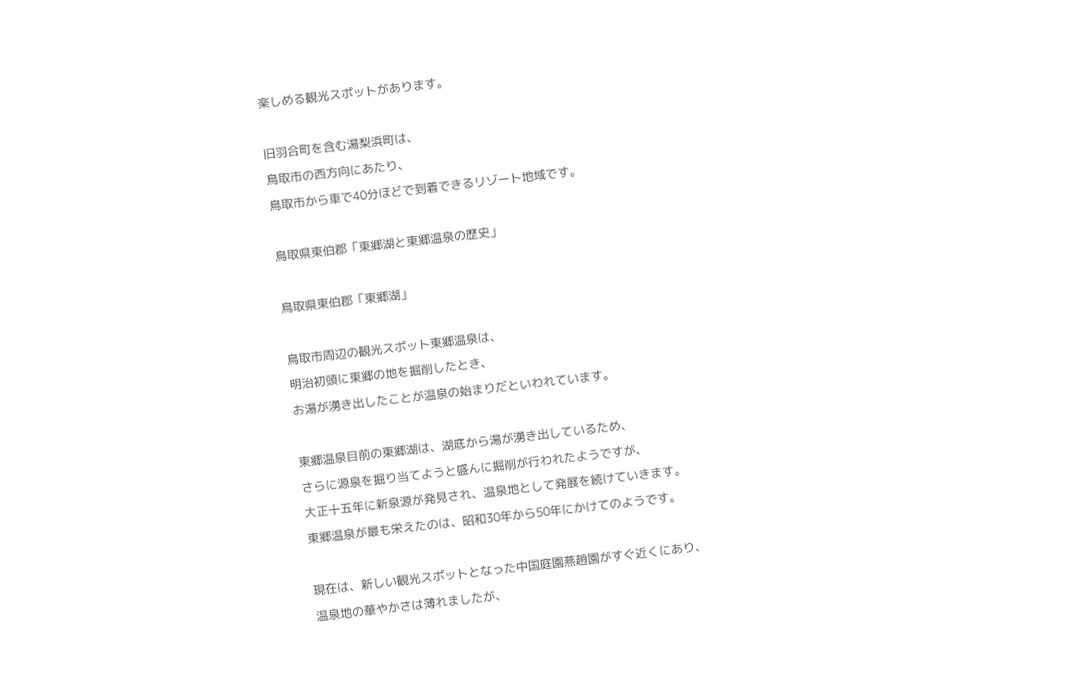楽しめる観光スポットがあります。

旧羽合町を含む湯梨浜町は、
鳥取市の西方向にあたり、
鳥取市から車で40分ほどで到着できるリゾート地域です。

鳥取県東伯郡「東郷湖と東郷温泉の歴史」

鳥取県東伯郡「東郷湖」

鳥取市周辺の観光スポット東郷温泉は、
明治初頭に東郷の地を掘削したとき、
お湯が湧き出したことが温泉の始まりだといわれています。

東郷温泉目前の東郷湖は、湖底から湯が湧き出しているため、
さらに源泉を掘り当てようと盛んに掘削が行われたようですが、
大正十五年に新泉源が発見され、温泉地として発展を続けていきます。
東郷温泉が最も栄えたのは、昭和30年から50年にかけてのようです。

現在は、新しい観光スポットとなった中国庭園燕趙園がすぐ近くにあり、
温泉地の華やかさは薄れましたが、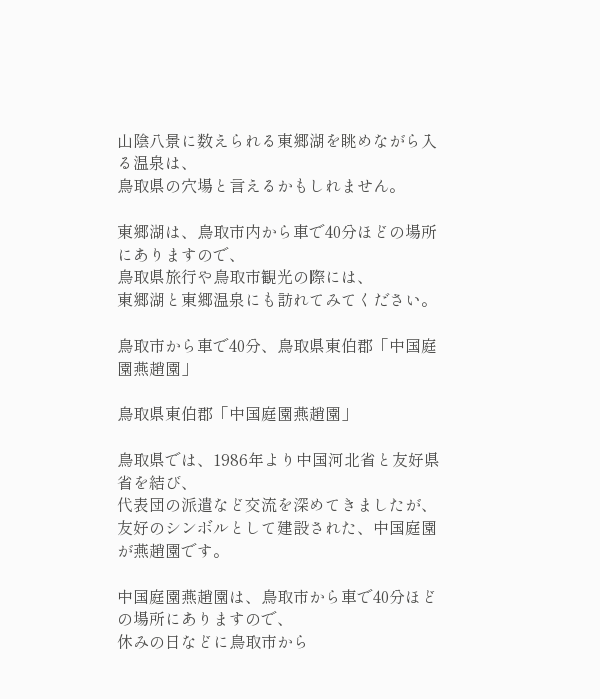山陰八景に数えられる東郷湖を眺めながら入る温泉は、
鳥取県の穴場と言えるかもしれません。

東郷湖は、鳥取市内から車で40分ほどの場所にありますので、
鳥取県旅行や鳥取市観光の際には、
東郷湖と東郷温泉にも訪れてみてください。

鳥取市から車で40分、鳥取県東伯郡「中国庭園燕趙園」

鳥取県東伯郡「中国庭園燕趙園」

鳥取県では、1986年より中国河北省と友好県省を結び、
代表団の派遣など交流を深めてきましたが、
友好のシンボルとして建設された、中国庭園が燕趙園です。

中国庭園燕趙園は、鳥取市から車で40分ほどの場所にありますので、
休みの日などに鳥取市から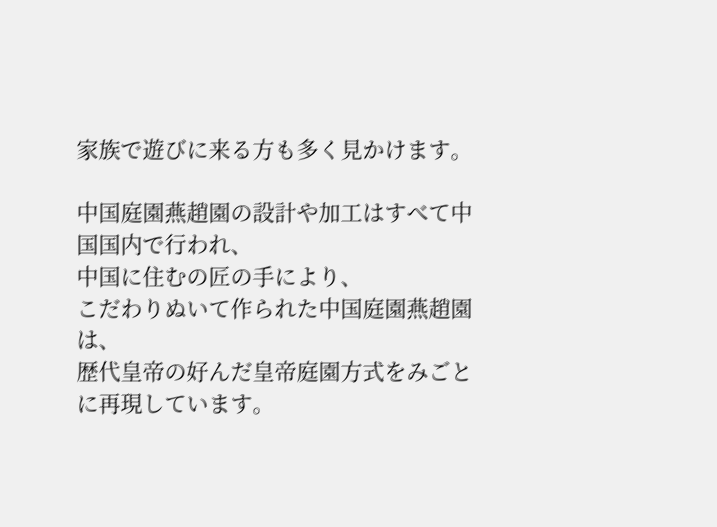家族で遊びに来る方も多く見かけます。

中国庭園燕趙園の設計や加工はすべて中国国内で行われ、
中国に住むの匠の手により、
こだわりぬいて作られた中国庭園燕趙園は、
歴代皇帝の好んだ皇帝庭園方式をみごとに再現しています。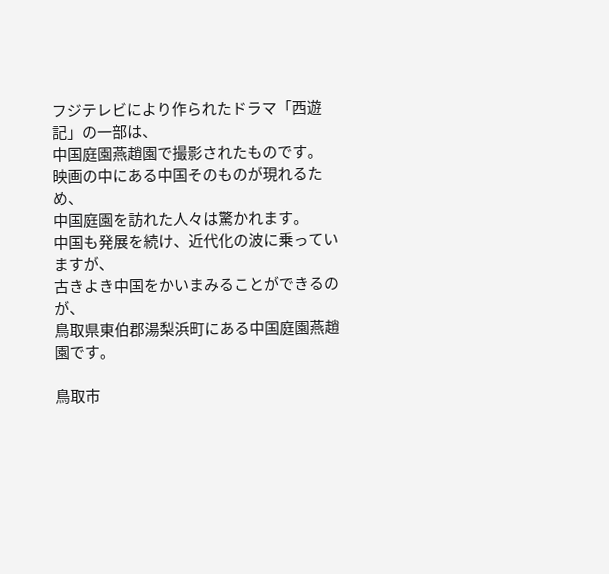フジテレビにより作られたドラマ「西遊記」の一部は、
中国庭園燕趙園で撮影されたものです。
映画の中にある中国そのものが現れるため、
中国庭園を訪れた人々は驚かれます。
中国も発展を続け、近代化の波に乗っていますが、
古きよき中国をかいまみることができるのが、
鳥取県東伯郡湯梨浜町にある中国庭園燕趙園です。

鳥取市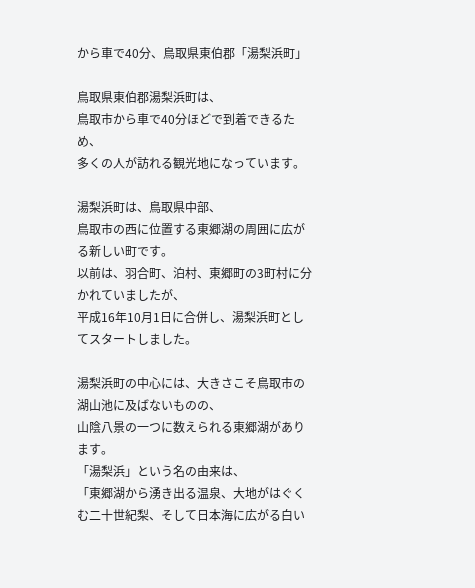から車で40分、鳥取県東伯郡「湯梨浜町」

鳥取県東伯郡湯梨浜町は、
鳥取市から車で40分ほどで到着できるため、
多くの人が訪れる観光地になっています。

湯梨浜町は、鳥取県中部、
鳥取市の西に位置する東郷湖の周囲に広がる新しい町です。
以前は、羽合町、泊村、東郷町の3町村に分かれていましたが、
平成16年10月1日に合併し、湯梨浜町としてスタートしました。

湯梨浜町の中心には、大きさこそ鳥取市の湖山池に及ばないものの、
山陰八景の一つに数えられる東郷湖があります。
「湯梨浜」という名の由来は、
「東郷湖から湧き出る温泉、大地がはぐくむ二十世紀梨、そして日本海に広がる白い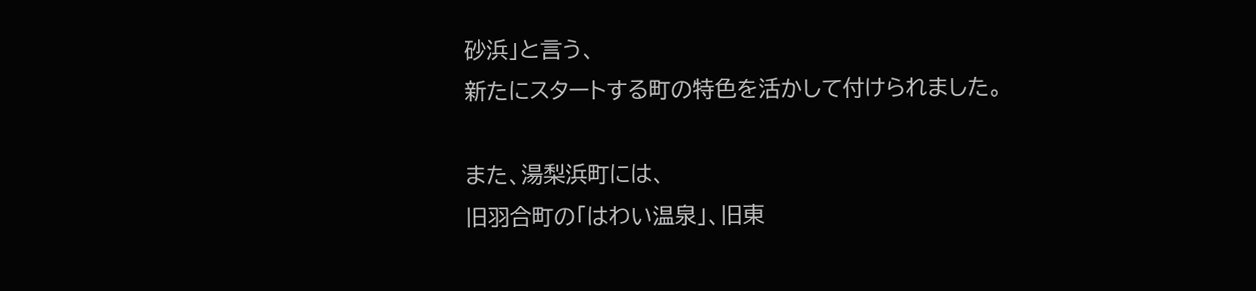砂浜」と言う、
新たにスタートする町の特色を活かして付けられました。

また、湯梨浜町には、
旧羽合町の「はわい温泉」、旧東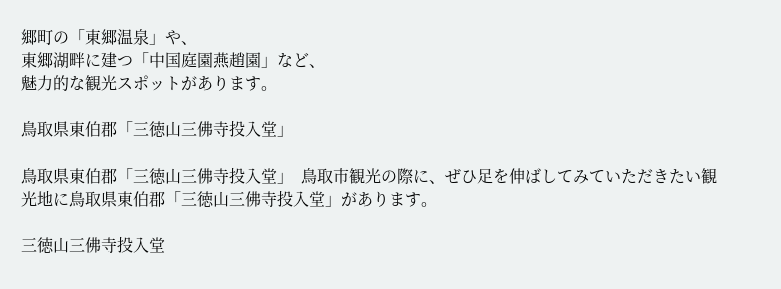郷町の「東郷温泉」や、
東郷湖畔に建つ「中国庭園燕趙園」など、
魅力的な観光スポットがあります。

鳥取県東伯郡「三徳山三佛寺投入堂」

鳥取県東伯郡「三徳山三佛寺投入堂」  鳥取市観光の際に、ぜひ足を伸ばしてみていただきたい観光地に鳥取県東伯郡「三徳山三佛寺投入堂」があります。

三徳山三佛寺投入堂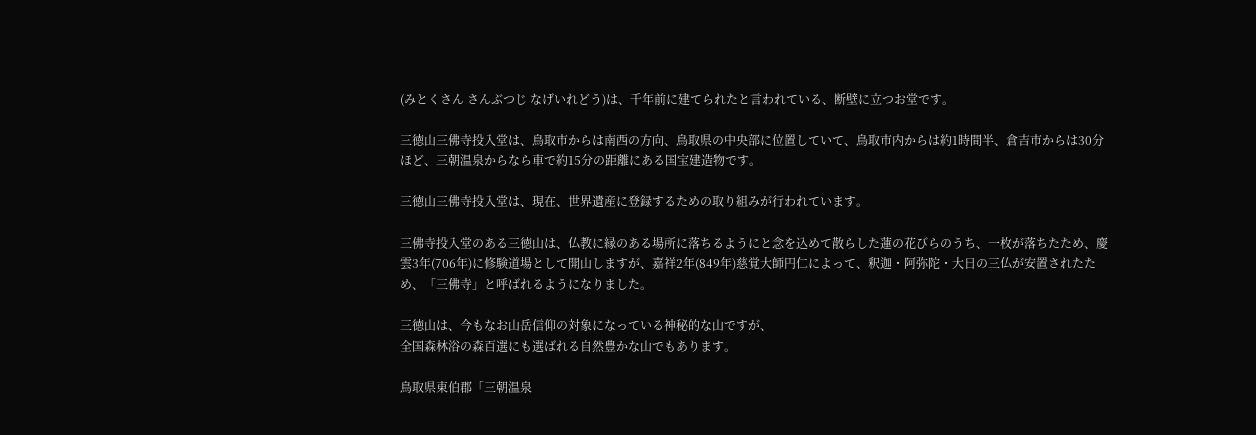(みとくさん さんぶつじ なげいれどう)は、千年前に建てられたと言われている、断壁に立つお堂です。

三徳山三佛寺投入堂は、鳥取市からは南西の方向、鳥取県の中央部に位置していて、鳥取市内からは約1時間半、倉吉市からは30分ほど、三朝温泉からなら車で約15分の距離にある国宝建造物です。

三徳山三佛寺投入堂は、現在、世界遺産に登録するための取り組みが行われています。

三佛寺投入堂のある三徳山は、仏教に縁のある場所に落ちるようにと念を込めて散らした蓮の花びらのうち、一枚が落ちたため、慶雲3年(706年)に修験道場として開山しますが、嘉祥2年(849年)慈覚大師円仁によって、釈迦・阿弥陀・大日の三仏が安置されたため、「三佛寺」と呼ばれるようになりました。

三徳山は、今もなお山岳信仰の対象になっている神秘的な山ですが、
全国森林浴の森百選にも選ばれる自然豊かな山でもあります。

鳥取県東伯郡「三朝温泉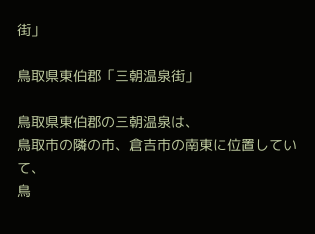街」

鳥取県東伯郡「三朝温泉街」

鳥取県東伯郡の三朝温泉は、
鳥取市の隣の市、倉吉市の南東に位置していて、
鳥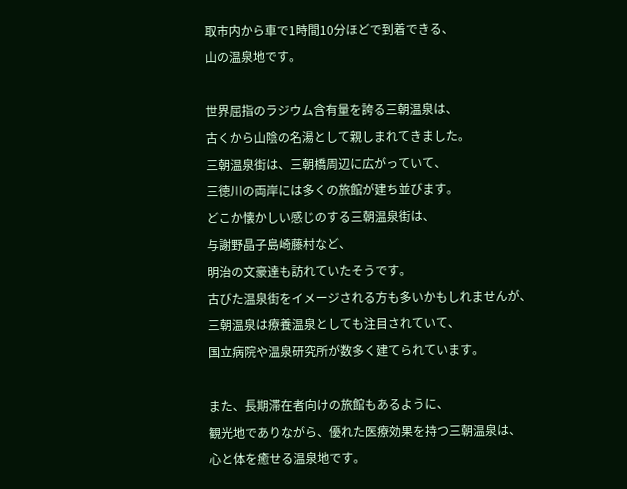取市内から車で1時間10分ほどで到着できる、
山の温泉地です。

世界屈指のラジウム含有量を誇る三朝温泉は、
古くから山陰の名湯として親しまれてきました。
三朝温泉街は、三朝橋周辺に広がっていて、
三徳川の両岸には多くの旅館が建ち並びます。
どこか懐かしい感じのする三朝温泉街は、
与謝野晶子島崎藤村など、
明治の文豪達も訪れていたそうです。
古びた温泉街をイメージされる方も多いかもしれませんが、
三朝温泉は療養温泉としても注目されていて、
国立病院や温泉研究所が数多く建てられています。

また、長期滞在者向けの旅館もあるように、
観光地でありながら、優れた医療効果を持つ三朝温泉は、
心と体を癒せる温泉地です。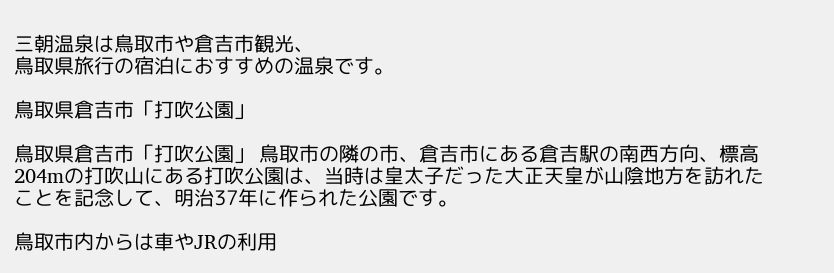三朝温泉は鳥取市や倉吉市観光、
鳥取県旅行の宿泊におすすめの温泉です。

鳥取県倉吉市「打吹公園」

鳥取県倉吉市「打吹公園」 鳥取市の隣の市、倉吉市にある倉吉駅の南西方向、標高204mの打吹山にある打吹公園は、当時は皇太子だった大正天皇が山陰地方を訪れたことを記念して、明治37年に作られた公園です。

鳥取市内からは車やJRの利用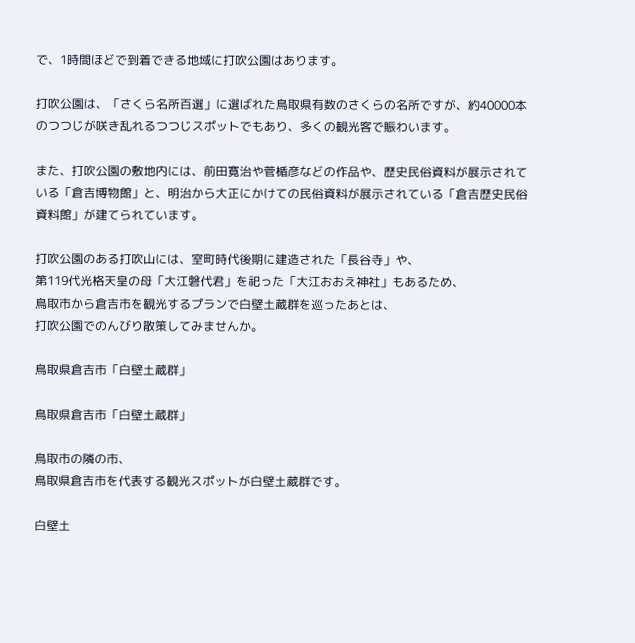で、1時間ほどで到着できる地域に打吹公園はあります。

打吹公園は、「さくら名所百選」に選ばれた鳥取県有数のさくらの名所ですが、約40000本のつつじが咲き乱れるつつじスポットでもあり、多くの観光客で賑わいます。

また、打吹公園の敷地内には、前田寛治や菅楯彦などの作品や、歴史民俗資料が展示されている「倉吉博物館」と、明治から大正にかけての民俗資料が展示されている「倉吉歴史民俗資料館」が建てられています。

打吹公園のある打吹山には、室町時代後期に建造された「長谷寺」や、
第119代光格天皇の母「大江磐代君」を祀った「大江おおえ神社」もあるため、
鳥取市から倉吉市を観光するプランで白壁土蔵群を巡ったあとは、
打吹公園でのんびり散策してみませんか。

鳥取県倉吉市「白壁土蔵群」

鳥取県倉吉市「白壁土蔵群」

鳥取市の隣の市、
鳥取県倉吉市を代表する観光スポットが白壁土蔵群です。

白壁土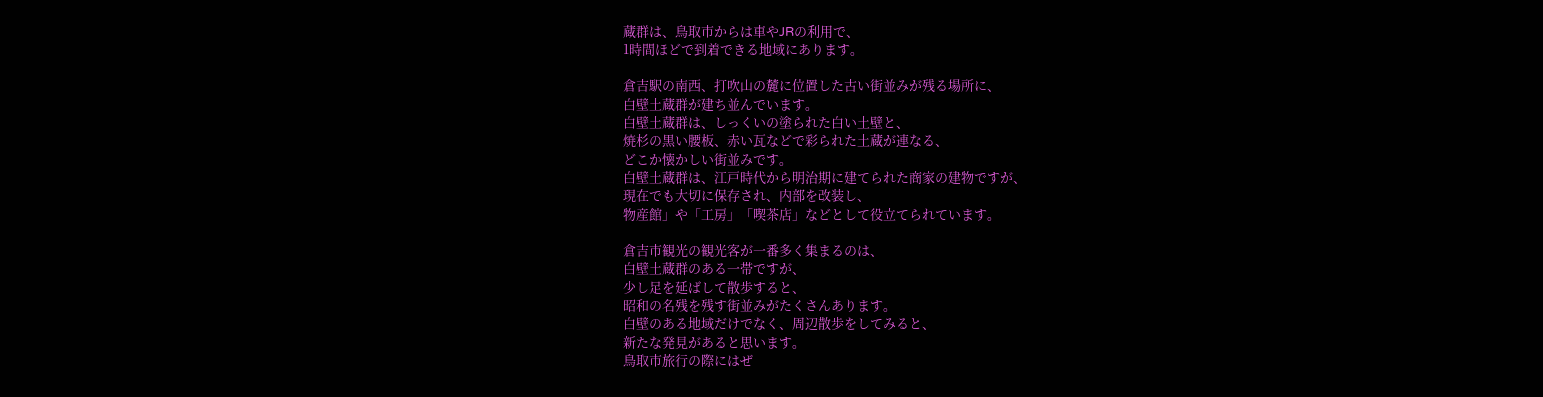蔵群は、鳥取市からは車やJRの利用で、
1時間ほどで到着できる地域にあります。

倉吉駅の南西、打吹山の麓に位置した古い街並みが残る場所に、
白壁土蔵群が建ち並んでいます。
白壁土蔵群は、しっくいの塗られた白い土壁と、
焼杉の黒い腰板、赤い瓦などで彩られた土蔵が連なる、
どこか懐かしい街並みです。
白壁土蔵群は、江戸時代から明治期に建てられた商家の建物ですが、
現在でも大切に保存され、内部を改装し、
物産館」や「工房」「喫茶店」などとして役立てられています。

倉吉市観光の観光客が一番多く集まるのは、
白壁土蔵群のある一帯ですが、
少し足を延ばして散歩すると、
昭和の名残を残す街並みがたくさんあります。
白壁のある地域だけでなく、周辺散歩をしてみると、
新たな発見があると思います。
鳥取市旅行の際にはぜ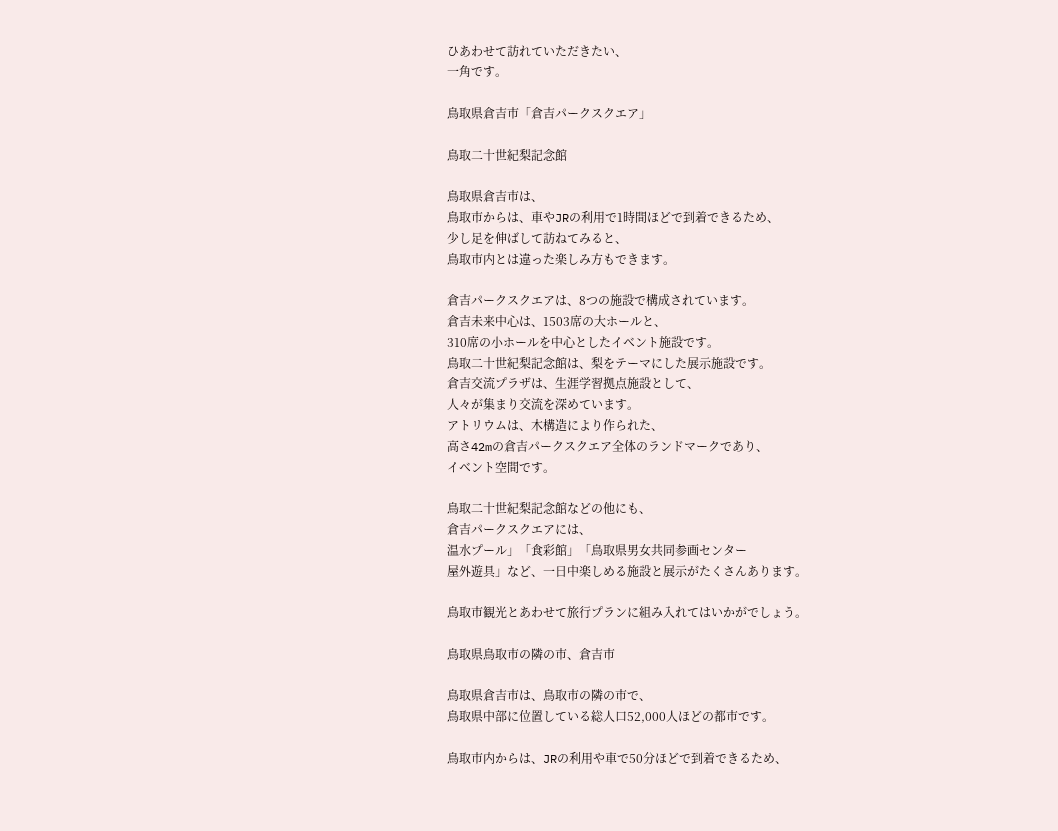ひあわせて訪れていただきたい、
一角です。

鳥取県倉吉市「倉吉パークスクエア」

鳥取二十世紀梨記念館

鳥取県倉吉市は、
鳥取市からは、車やJRの利用で1時間ほどで到着できるため、
少し足を伸ばして訪ねてみると、
鳥取市内とは違った楽しみ方もできます。

倉吉パークスクエアは、8つの施設で構成されています。
倉吉未来中心は、1503席の大ホールと、
310席の小ホールを中心としたイベント施設です。
鳥取二十世紀梨記念館は、梨をテーマにした展示施設です。
倉吉交流プラザは、生涯学習拠点施設として、
人々が集まり交流を深めています。
アトリウムは、木構造により作られた、
高さ42mの倉吉パークスクエア全体のランドマークであり、
イベント空間です。

鳥取二十世紀梨記念館などの他にも、
倉吉パークスクエアには、
温水プール」「食彩館」「鳥取県男女共同参画センター
屋外遊具」など、一日中楽しめる施設と展示がたくさんあります。

鳥取市観光とあわせて旅行プランに組み入れてはいかがでしょう。

鳥取県鳥取市の隣の市、倉吉市

鳥取県倉吉市は、鳥取市の隣の市で、
鳥取県中部に位置している総人口52,000人ほどの都市です。

鳥取市内からは、JRの利用や車で50分ほどで到着できるため、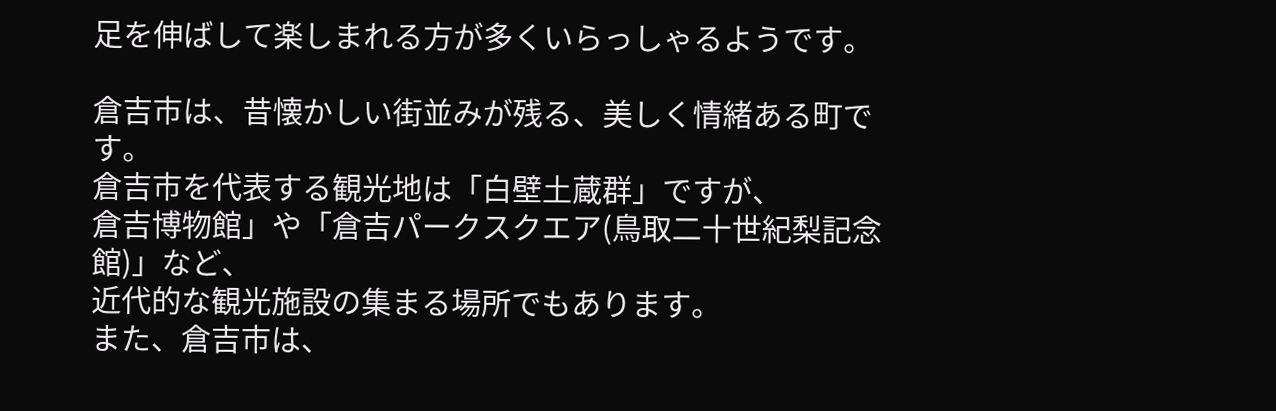足を伸ばして楽しまれる方が多くいらっしゃるようです。

倉吉市は、昔懐かしい街並みが残る、美しく情緒ある町です。
倉吉市を代表する観光地は「白壁土蔵群」ですが、
倉吉博物館」や「倉吉パークスクエア(鳥取二十世紀梨記念館)」など、
近代的な観光施設の集まる場所でもあります。
また、倉吉市は、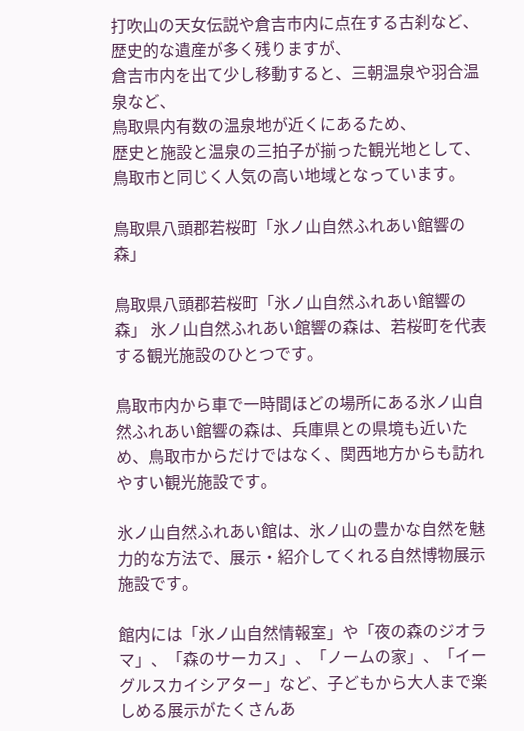打吹山の天女伝説や倉吉市内に点在する古刹など、
歴史的な遺産が多く残りますが、
倉吉市内を出て少し移動すると、三朝温泉や羽合温泉など、
鳥取県内有数の温泉地が近くにあるため、
歴史と施設と温泉の三拍子が揃った観光地として、
鳥取市と同じく人気の高い地域となっています。

鳥取県八頭郡若桜町「氷ノ山自然ふれあい館響の森」

鳥取県八頭郡若桜町「氷ノ山自然ふれあい館響の森」 氷ノ山自然ふれあい館響の森は、若桜町を代表する観光施設のひとつです。

鳥取市内から車で一時間ほどの場所にある氷ノ山自然ふれあい館響の森は、兵庫県との県境も近いため、鳥取市からだけではなく、関西地方からも訪れやすい観光施設です。

氷ノ山自然ふれあい館は、氷ノ山の豊かな自然を魅力的な方法で、展示・紹介してくれる自然博物展示施設です。

館内には「氷ノ山自然情報室」や「夜の森のジオラマ」、「森のサーカス」、「ノームの家」、「イーグルスカイシアター」など、子どもから大人まで楽しめる展示がたくさんあ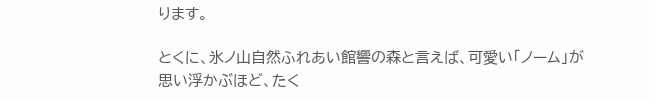ります。

とくに、氷ノ山自然ふれあい館響の森と言えば、可愛い「ノーム」が思い浮かぶほど、たく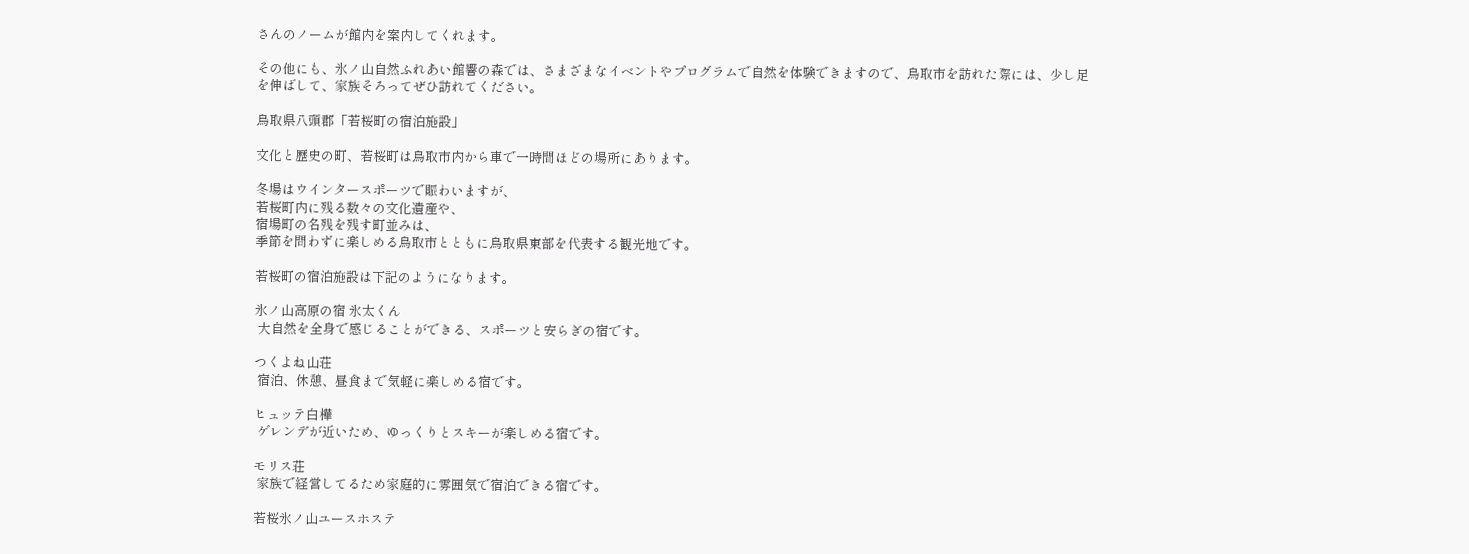さんのノームが館内を案内してくれます。

その他にも、氷ノ山自然ふれあい館響の森では、さまざまなイベントやプログラムで自然を体験できますので、鳥取市を訪れた際には、少し足を伸ばして、家族そろってぜひ訪れてください。

鳥取県八頭郡「若桜町の宿泊施設」

文化と歴史の町、若桜町は鳥取市内から車で一時間ほどの場所にあります。

冬場はウインタースポーツで賑わいますが、
若桜町内に残る数々の文化遺産や、
宿場町の名残を残す町並みは、
季節を問わずに楽しめる鳥取市とともに鳥取県東部を代表する観光地です。

若桜町の宿泊施設は下記のようになります。

氷ノ山高原の宿 氷太くん
 大自然を全身で感じることができる、スポーツと安らぎの宿です。

つくよね山荘
 宿泊、休憩、昼食まで気軽に楽しめる宿です。

ヒュッテ白樺
 ゲレンデが近いため、ゆっくりとスキーが楽しめる宿です。

モリス荘
 家族で経営してるため家庭的に雰囲気で宿泊できる宿です。

若桜氷ノ山ユースホステ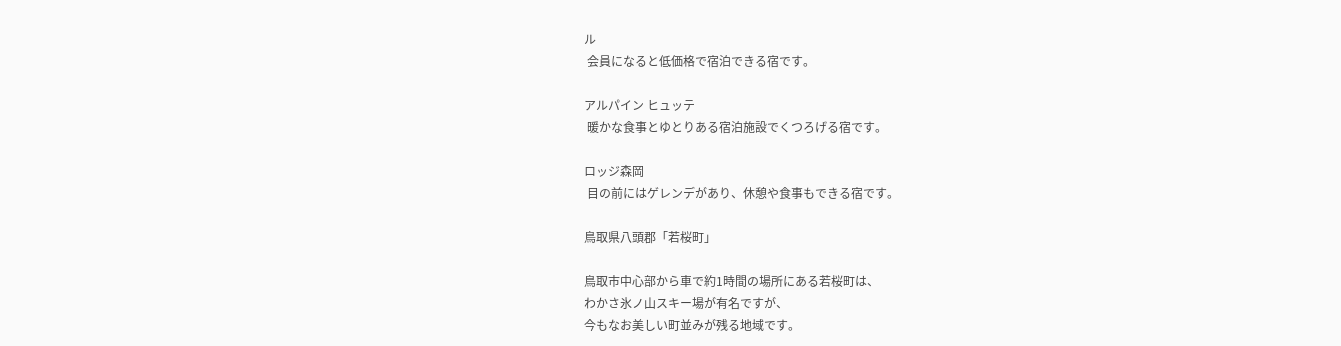ル
 会員になると低価格で宿泊できる宿です。

アルパイン ヒュッテ
 暖かな食事とゆとりある宿泊施設でくつろげる宿です。

ロッジ森岡
 目の前にはゲレンデがあり、休憩や食事もできる宿です。

鳥取県八頭郡「若桜町」

鳥取市中心部から車で約1時間の場所にある若桜町は、
わかさ氷ノ山スキー場が有名ですが、
今もなお美しい町並みが残る地域です。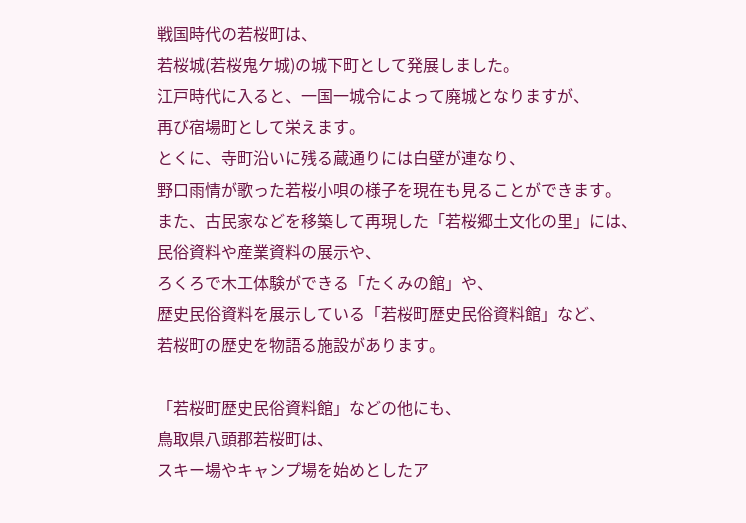戦国時代の若桜町は、
若桜城(若桜鬼ケ城)の城下町として発展しました。
江戸時代に入ると、一国一城令によって廃城となりますが、
再び宿場町として栄えます。
とくに、寺町沿いに残る蔵通りには白壁が連なり、
野口雨情が歌った若桜小唄の様子を現在も見ることができます。
また、古民家などを移築して再現した「若桜郷土文化の里」には、
民俗資料や産業資料の展示や、
ろくろで木工体験ができる「たくみの館」や、
歴史民俗資料を展示している「若桜町歴史民俗資料館」など、
若桜町の歴史を物語る施設があります。

「若桜町歴史民俗資料館」などの他にも、
鳥取県八頭郡若桜町は、
スキー場やキャンプ場を始めとしたア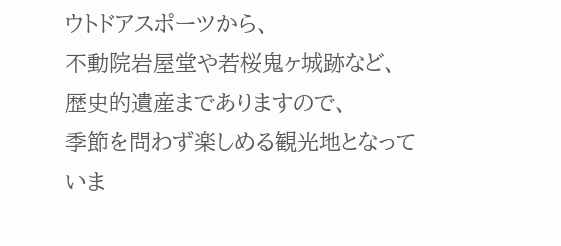ウトドアスポーツから、
不動院岩屋堂や若桜鬼ヶ城跡など、
歴史的遺産までありますので、
季節を問わず楽しめる観光地となっていま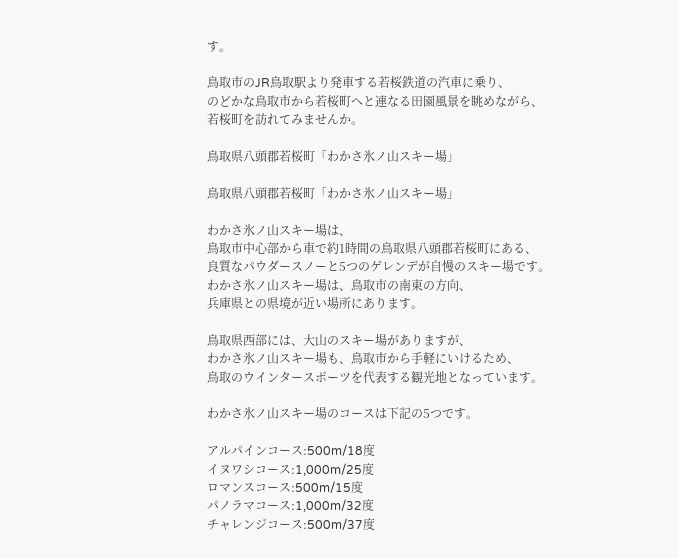す。

鳥取市のJR鳥取駅より発車する若桜鉄道の汽車に乗り、
のどかな鳥取市から若桜町へと連なる田園風景を眺めながら、
若桜町を訪れてみませんか。

鳥取県八頭郡若桜町「わかさ氷ノ山スキー場」

鳥取県八頭郡若桜町「わかさ氷ノ山スキー場」

わかさ氷ノ山スキー場は、
鳥取市中心部から車で約1時間の鳥取県八頭郡若桜町にある、
良質なパウダースノーと5つのゲレンデが自慢のスキー場です。
わかさ氷ノ山スキー場は、鳥取市の南東の方向、
兵庫県との県境が近い場所にあります。

鳥取県西部には、大山のスキー場がありますが、
わかさ氷ノ山スキー場も、鳥取市から手軽にいけるため、
鳥取のウインタースポーツを代表する観光地となっています。

わかさ氷ノ山スキー場のコースは下記の5つです。

アルパインコース:500m/18度
イヌワシコース:1,000m/25度
ロマンスコース:500m/15度
パノラマコース:1,000m/32度
チャレンジコース:500m/37度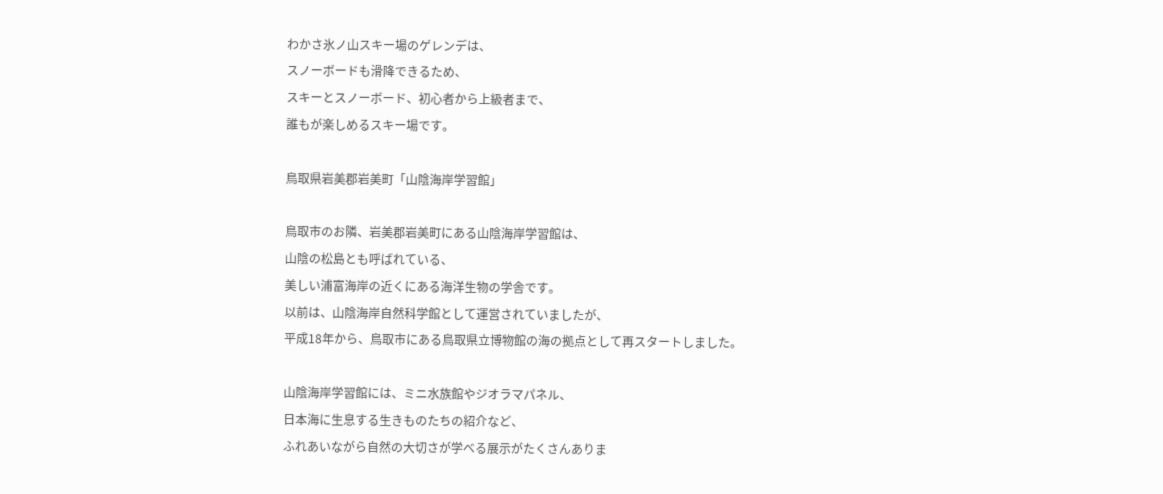わかさ氷ノ山スキー場のゲレンデは、
スノーボードも滑降できるため、
スキーとスノーボード、初心者から上級者まで、
誰もが楽しめるスキー場です。

鳥取県岩美郡岩美町「山陰海岸学習館」

鳥取市のお隣、岩美郡岩美町にある山陰海岸学習館は、
山陰の松島とも呼ばれている、
美しい浦富海岸の近くにある海洋生物の学舎です。
以前は、山陰海岸自然科学館として運営されていましたが、
平成18年から、鳥取市にある鳥取県立博物館の海の拠点として再スタートしました。

山陰海岸学習館には、ミニ水族館やジオラマパネル、
日本海に生息する生きものたちの紹介など、
ふれあいながら自然の大切さが学べる展示がたくさんありま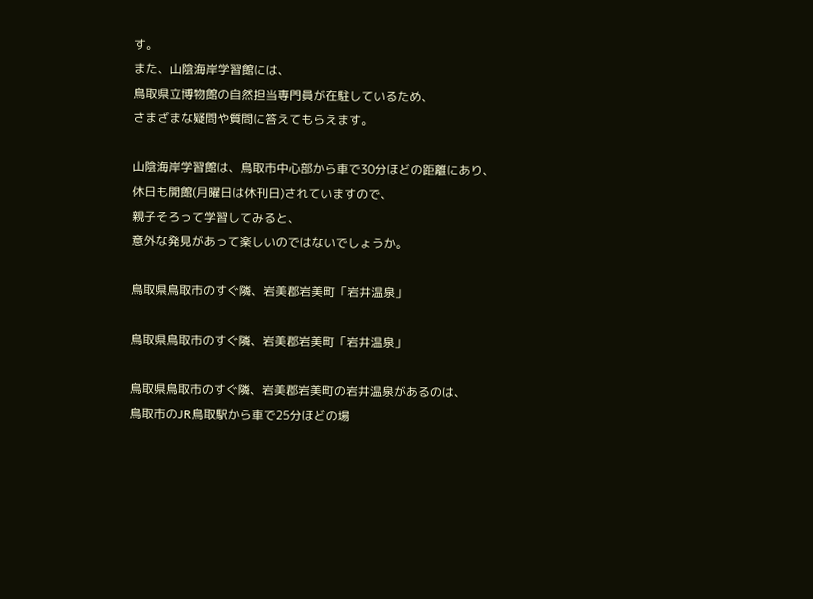す。
また、山陰海岸学習館には、
鳥取県立博物館の自然担当専門員が在駐しているため、
さまざまな疑問や質問に答えてもらえます。

山陰海岸学習館は、鳥取市中心部から車で30分ほどの距離にあり、
休日も開館(月曜日は休刊日)されていますので、
親子そろって学習してみると、
意外な発見があって楽しいのではないでしょうか。

鳥取県鳥取市のすぐ隣、岩美郡岩美町「岩井温泉」

鳥取県鳥取市のすぐ隣、岩美郡岩美町「岩井温泉」

鳥取県鳥取市のすぐ隣、岩美郡岩美町の岩井温泉があるのは、
鳥取市のJR鳥取駅から車で25分ほどの場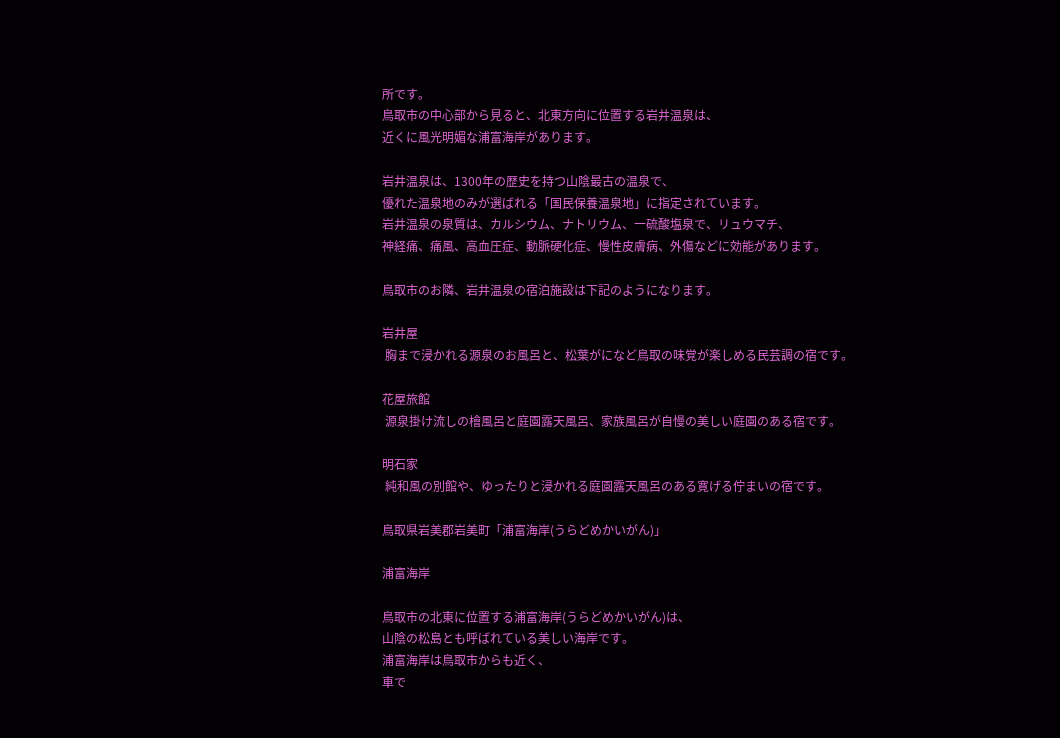所です。
鳥取市の中心部から見ると、北東方向に位置する岩井温泉は、
近くに風光明媚な浦富海岸があります。

岩井温泉は、1300年の歴史を持つ山陰最古の温泉で、
優れた温泉地のみが選ばれる「国民保養温泉地」に指定されています。
岩井温泉の泉質は、カルシウム、ナトリウム、一硫酸塩泉で、リュウマチ、
神経痛、痛風、高血圧症、動脈硬化症、慢性皮膚病、外傷などに効能があります。

鳥取市のお隣、岩井温泉の宿泊施設は下記のようになります。

岩井屋
 胸まで浸かれる源泉のお風呂と、松葉がになど鳥取の味覚が楽しめる民芸調の宿です。

花屋旅館
 源泉掛け流しの檜風呂と庭園露天風呂、家族風呂が自慢の美しい庭園のある宿です。

明石家
 純和風の別館や、ゆったりと浸かれる庭園露天風呂のある寛げる佇まいの宿です。

鳥取県岩美郡岩美町「浦富海岸(うらどめかいがん)」

浦富海岸

鳥取市の北東に位置する浦富海岸(うらどめかいがん)は、
山陰の松島とも呼ばれている美しい海岸です。
浦富海岸は鳥取市からも近く、
車で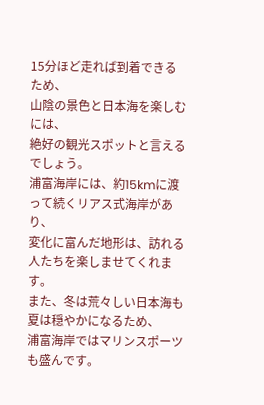15分ほど走れば到着できるため、
山陰の景色と日本海を楽しむには、
絶好の観光スポットと言えるでしょう。
浦富海岸には、約15kmに渡って続くリアス式海岸があり、
変化に富んだ地形は、訪れる人たちを楽しませてくれます。
また、冬は荒々しい日本海も夏は穏やかになるため、
浦富海岸ではマリンスポーツも盛んです。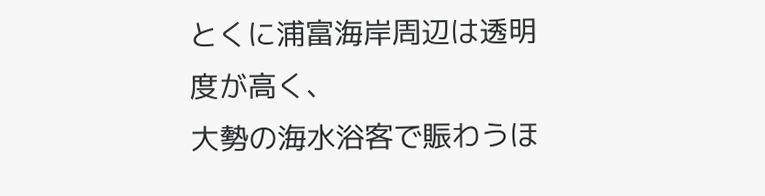とくに浦富海岸周辺は透明度が高く、
大勢の海水浴客で賑わうほ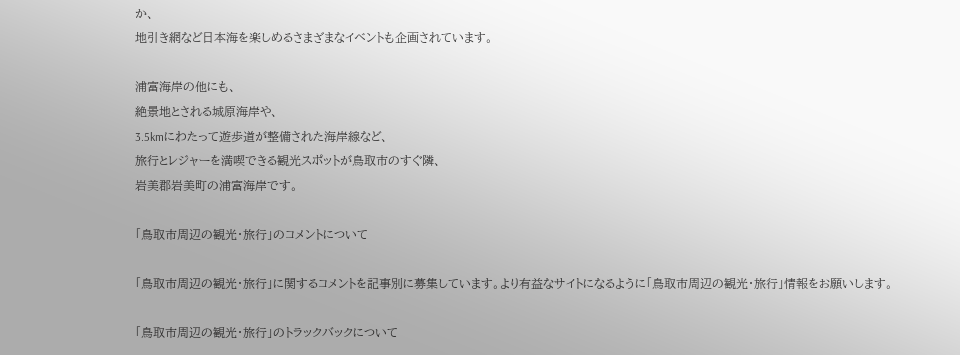か、
地引き網など日本海を楽しめるさまざまなイベントも企画されています。

浦富海岸の他にも、
絶景地とされる城原海岸や、
3.5kmにわたって遊歩道が整備された海岸線など、
旅行とレジャーを満喫できる観光スポットが鳥取市のすぐ隣、
岩美郡岩美町の浦富海岸です。

「鳥取市周辺の観光・旅行」のコメントについて

「鳥取市周辺の観光・旅行」に関するコメントを記事別に募集しています。より有益なサイトになるように「鳥取市周辺の観光・旅行」情報をお願いします。

「鳥取市周辺の観光・旅行」のトラックバックについて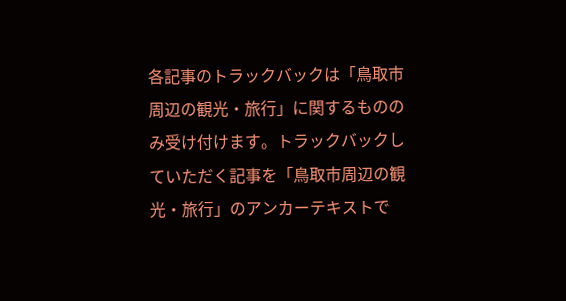各記事のトラックバックは「鳥取市周辺の観光・旅行」に関するもののみ受け付けます。トラックバックしていただく記事を「鳥取市周辺の観光・旅行」のアンカーテキストで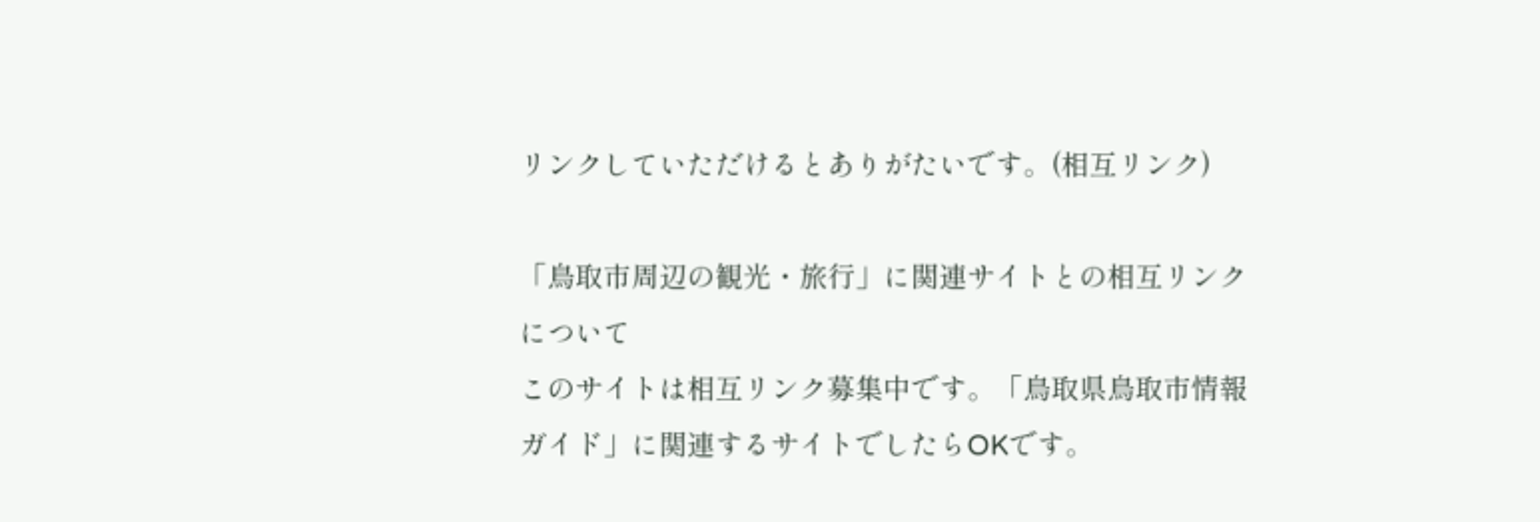リンクしていただけるとありがたいです。(相互リンク)

「鳥取市周辺の観光・旅行」に関連サイトとの相互リンクについて
このサイトは相互リンク募集中です。「鳥取県鳥取市情報ガイド」に関連するサイトでしたらOKです。